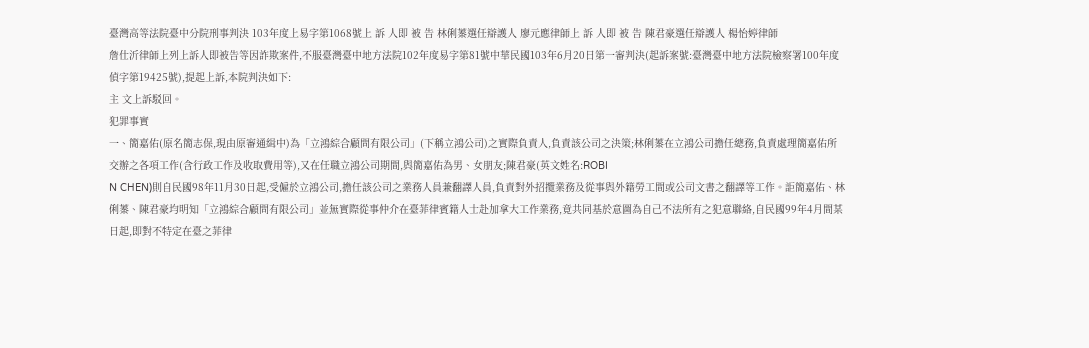臺灣高等法院臺中分院刑事判決 103年度上易字第1068號上 訴 人即 被 告 林俐蓁選任辯護人 廖元應律師上 訴 人即 被 告 陳君豪選任辯護人 楊怡婷律師
詹仕沂律師上列上訴人即被告等因詐欺案件,不服臺灣臺中地方法院102年度易字第81號中華民國103年6月20日第一審判決(起訴案號:臺灣臺中地方法院檢察署100年度偵字第19425號),提起上訴,本院判決如下:
主 文上訴駁回。
犯罪事實
一、簡嘉佑(原名簡志保,現由原審通緝中)為「立鴻綜合顧問有限公司」(下稱立鴻公司)之實際負責人,負責該公司之決策;林俐蓁在立鴻公司擔任總務,負責處理簡嘉佑所交辦之各項工作(含行政工作及收取費用等),又在任職立鴻公司期間,與簡嘉佑為男、女朋友;陳君豪(英文姓名:ROBI
N CHEN)則自民國98年11月30日起,受僱於立鴻公司,擔任該公司之業務人員兼翻譯人員,負責對外招攬業務及從事與外籍勞工間或公司文書之翻譯等工作。詎簡嘉佑、林俐蓁、陳君豪均明知「立鴻綜合顧問有限公司」並無實際從事仲介在臺菲律賓籍人士赴加拿大工作業務,竟共同基於意圖為自己不法所有之犯意聯絡,自民國99年4月間某日起,即對不特定在臺之菲律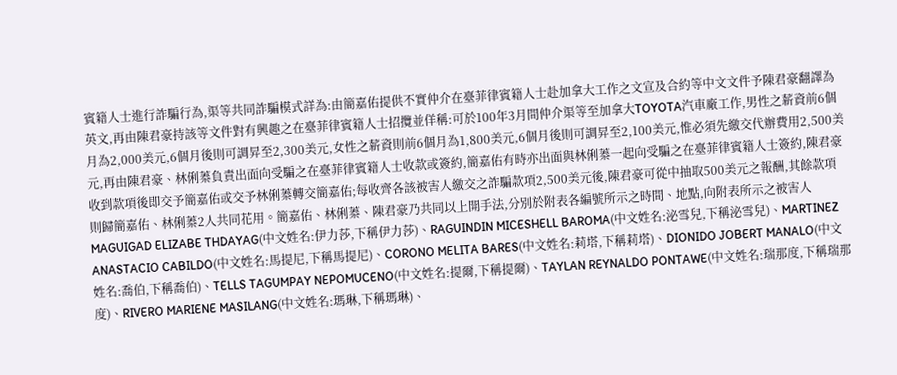賓籍人士進行詐騙行為,渠等共同詐騙模式詳為:由簡嘉佑提供不實仲介在臺菲律賓籍人士赴加拿大工作之文宣及合約等中文文件予陳君豪翻譯為英文,再由陳君豪持該等文件對有興趣之在臺菲律賓籍人士招攬並佯稱:可於100年3月間仲介渠等至加拿大TOYOTA汽車廠工作,男性之薪資前6個月為2,000美元,6個月後則可調昇至2,300美元,女性之薪資則前6個月為1,800美元,6個月後則可調昇至2,100美元,惟必須先繳交代辦費用2,500美元,再由陳君豪、林俐蓁負責出面向受騙之在臺菲律賓籍人士收款或簽約,簡嘉佑有時亦出面與林俐蓁一起向受騙之在臺菲律賓籍人士簽約,陳君豪收到款項後即交予簡嘉佑或交予林俐蓁轉交簡嘉佑;每收齊各該被害人繳交之詐騙款項2,500美元後,陳君豪可從中抽取500美元之報酬,其餘款項則歸簡嘉佑、林俐蓁2人共同花用。簡嘉佑、林俐蓁、陳君豪乃共同以上開手法,分別於附表各編號所示之時間、地點,向附表所示之被害人MAGUIGAD ELIZABE THDAYAG(中文姓名:伊力莎,下稱伊力莎)、RAGUINDIN MICESHELL BAROMA(中文姓名:泌雪兒,下稱泌雪兒)、MARTINEZ ANASTACIO CABILDO(中文姓名:馬提尼,下稱馬提尼)、CORONO MELITA BARES(中文姓名:莉塔,下稱莉塔)、DIONIDO JOBERT MANALO(中文姓名:喬伯,下稱喬伯)、TELLS TAGUMPAY NEPOMUCENO(中文姓名:提爾,下稱提爾)、TAYLAN REYNALDO PONTAWE(中文姓名:瑞那度,下稱瑞那度)、RIVERO MARIENE MASILANG(中文姓名:瑪琳,下稱瑪琳)、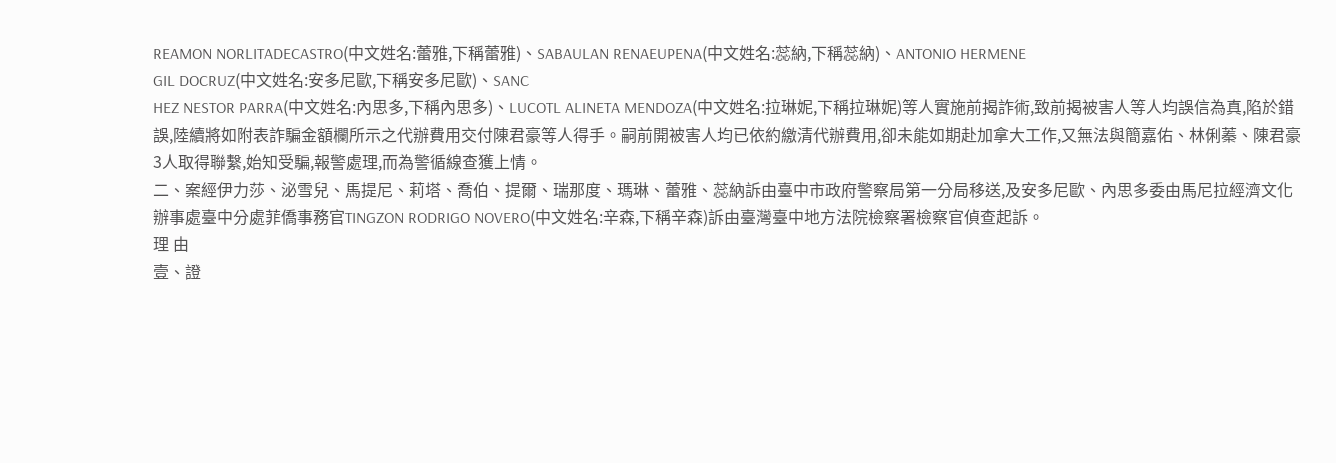REAMON NORLITADECASTRO(中文姓名:蕾雅,下稱蕾雅)、SABAULAN RENAEUPENA(中文姓名:蕊納,下稱蕊納)、ANTONIO HERMENE
GIL DOCRUZ(中文姓名:安多尼歐,下稱安多尼歐)、SANC
HEZ NESTOR PARRA(中文姓名:內思多,下稱內思多)、LUCOTL ALINETA MENDOZA(中文姓名:拉琳妮,下稱拉琳妮)等人實施前揭詐術,致前揭被害人等人均誤信為真,陷於錯誤,陸續將如附表詐騙金額欄所示之代辦費用交付陳君豪等人得手。嗣前開被害人均已依約繳清代辦費用,卻未能如期赴加拿大工作,又無法與簡嘉佑、林俐蓁、陳君豪3人取得聯繫,始知受騙,報警處理,而為警循線查獲上情。
二、案經伊力莎、泌雪兒、馬提尼、莉塔、喬伯、提爾、瑞那度、瑪琳、蕾雅、蕊納訴由臺中市政府警察局第一分局移送,及安多尼歐、內思多委由馬尼拉經濟文化辦事處臺中分處菲僑事務官TINGZON RODRIGO NOVERO(中文姓名:辛森,下稱辛森)訴由臺灣臺中地方法院檢察署檢察官偵查起訴。
理 由
壹、證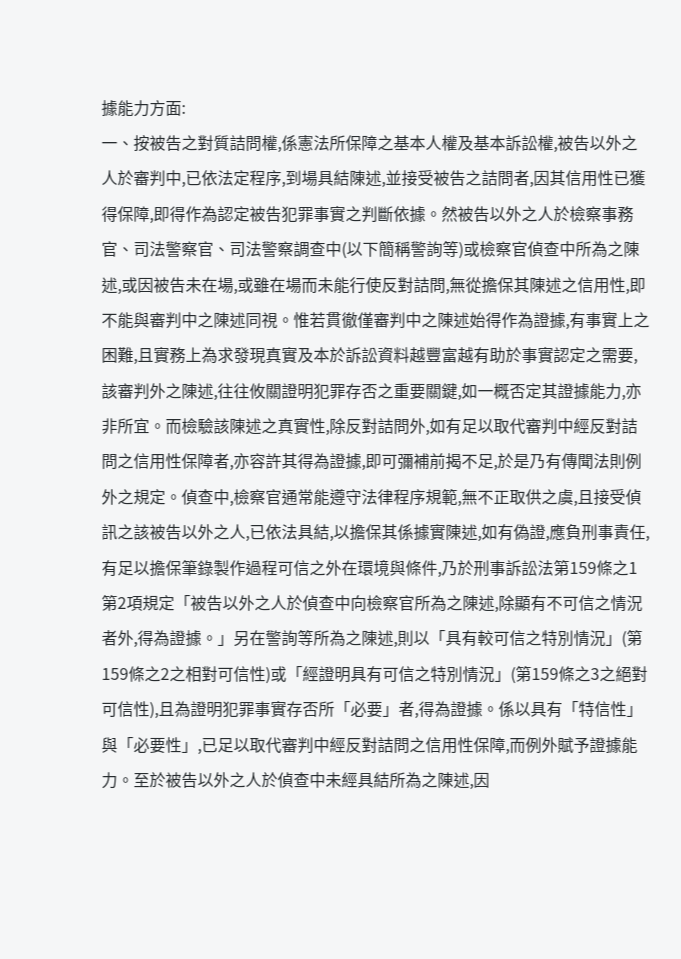據能力方面:
一、按被告之對質詰問權,係憲法所保障之基本人權及基本訴訟權,被告以外之人於審判中,已依法定程序,到場具結陳述,並接受被告之詰問者,因其信用性已獲得保障,即得作為認定被告犯罪事實之判斷依據。然被告以外之人於檢察事務官、司法警察官、司法警察調查中(以下簡稱警詢等)或檢察官偵查中所為之陳述,或因被告未在場,或雖在場而未能行使反對詰問,無從擔保其陳述之信用性,即不能與審判中之陳述同視。惟若貫徹僅審判中之陳述始得作為證據,有事實上之困難,且實務上為求發現真實及本於訴訟資料越豐富越有助於事實認定之需要,該審判外之陳述,往往攸關證明犯罪存否之重要關鍵,如一概否定其證據能力,亦非所宜。而檢驗該陳述之真實性,除反對詰問外,如有足以取代審判中經反對詰問之信用性保障者,亦容許其得為證據,即可彌補前揭不足,於是乃有傳聞法則例外之規定。偵查中,檢察官通常能遵守法律程序規範,無不正取供之虞,且接受偵訊之該被告以外之人,已依法具結,以擔保其係據實陳述,如有偽證,應負刑事責任,有足以擔保筆錄製作過程可信之外在環境與條件,乃於刑事訴訟法第159條之1第2項規定「被告以外之人於偵查中向檢察官所為之陳述,除顯有不可信之情況者外,得為證據。」另在警詢等所為之陳述,則以「具有較可信之特別情況」(第159條之2之相對可信性)或「經證明具有可信之特別情況」(第159條之3之絕對可信性),且為證明犯罪事實存否所「必要」者,得為證據。係以具有「特信性」與「必要性」,已足以取代審判中經反對詰問之信用性保障,而例外賦予證據能力。至於被告以外之人於偵查中未經具結所為之陳述,因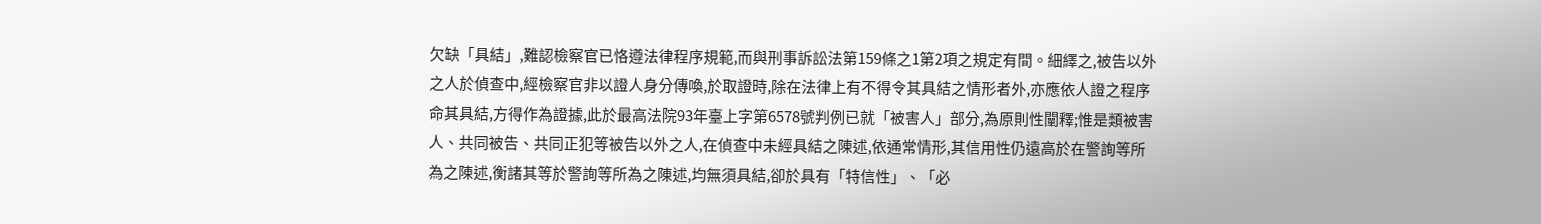欠缺「具結」,難認檢察官已恪遵法律程序規範,而與刑事訴訟法第159條之1第2項之規定有間。細繹之,被告以外之人於偵查中,經檢察官非以證人身分傳喚,於取證時,除在法律上有不得令其具結之情形者外,亦應依人證之程序命其具結,方得作為證據,此於最高法院93年臺上字第6578號判例已就「被害人」部分,為原則性闡釋;惟是類被害人、共同被告、共同正犯等被告以外之人,在偵查中未經具結之陳述,依通常情形,其信用性仍遠高於在警詢等所為之陳述,衡諸其等於警詢等所為之陳述,均無須具結,卻於具有「特信性」、「必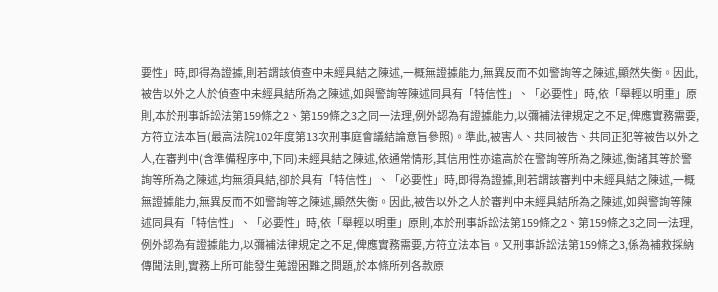要性」時,即得為證據,則若謂該偵查中未經具結之陳述,一概無證據能力,無異反而不如警詢等之陳述,顯然失衡。因此,被告以外之人於偵查中未經具結所為之陳述,如與警詢等陳述同具有「特信性」、「必要性」時,依「舉輕以明重」原則,本於刑事訴訟法第159條之2、第159條之3之同一法理,例外認為有證據能力,以彌補法律規定之不足,俾應實務需要,方符立法本旨(最高法院102年度第13次刑事庭會議結論意旨參照)。準此,被害人、共同被告、共同正犯等被告以外之人,在審判中(含準備程序中,下同)未經具結之陳述,依通常情形,其信用性亦遠高於在警詢等所為之陳述,衡諸其等於警詢等所為之陳述,均無須具結,卻於具有「特信性」、「必要性」時,即得為證據,則若謂該審判中未經具結之陳述,一概無證據能力,無異反而不如警詢等之陳述,顯然失衡。因此,被告以外之人於審判中未經具結所為之陳述,如與警詢等陳述同具有「特信性」、「必要性」時,依「舉輕以明重」原則,本於刑事訴訟法第159條之2、第159條之3之同一法理,例外認為有證據能力,以彌補法律規定之不足,俾應實務需要,方符立法本旨。又刑事訴訟法第159條之3,係為補救採納傳聞法則,實務上所可能發生蒐證困難之問題,於本條所列各款原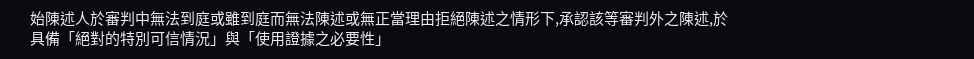始陳述人於審判中無法到庭或雖到庭而無法陳述或無正當理由拒絕陳述之情形下,承認該等審判外之陳述,於具備「絕對的特別可信情況」與「使用證據之必要性」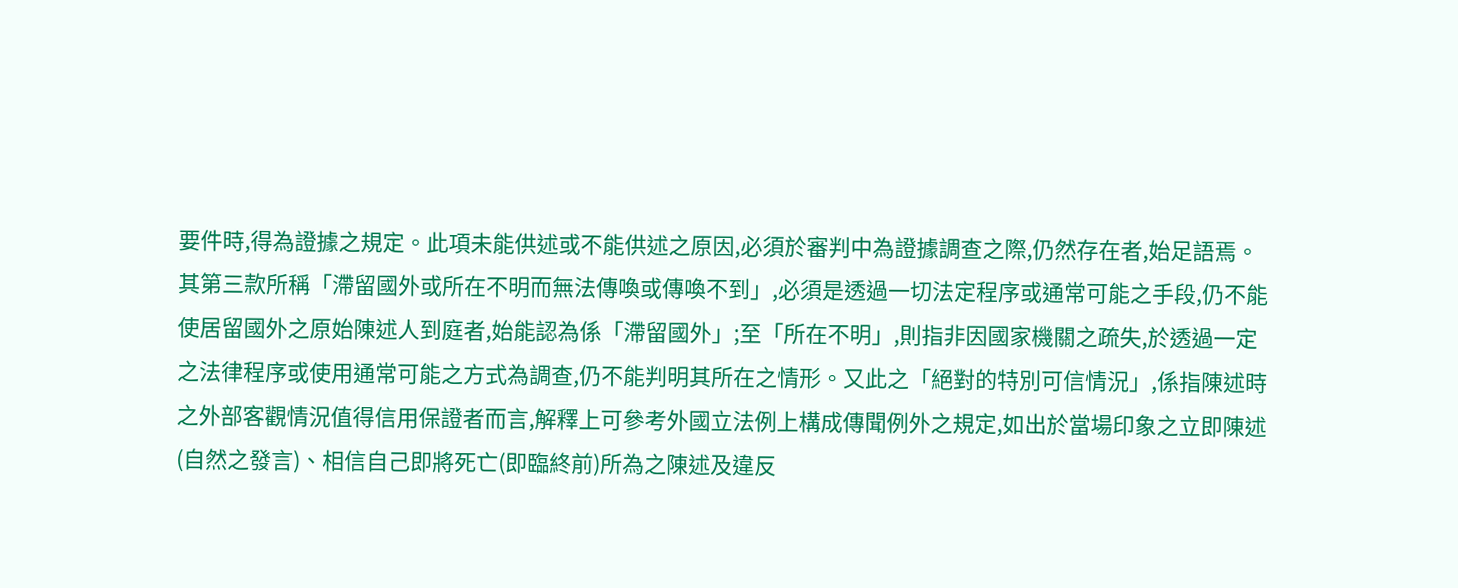要件時,得為證據之規定。此項未能供述或不能供述之原因,必須於審判中為證據調查之際,仍然存在者,始足語焉。其第三款所稱「滯留國外或所在不明而無法傳喚或傳喚不到」,必須是透過一切法定程序或通常可能之手段,仍不能使居留國外之原始陳述人到庭者,始能認為係「滯留國外」;至「所在不明」,則指非因國家機關之疏失,於透過一定之法律程序或使用通常可能之方式為調查,仍不能判明其所在之情形。又此之「絕對的特別可信情況」,係指陳述時之外部客觀情況值得信用保證者而言,解釋上可參考外國立法例上構成傳聞例外之規定,如出於當場印象之立即陳述(自然之發言)、相信自己即將死亡(即臨終前)所為之陳述及違反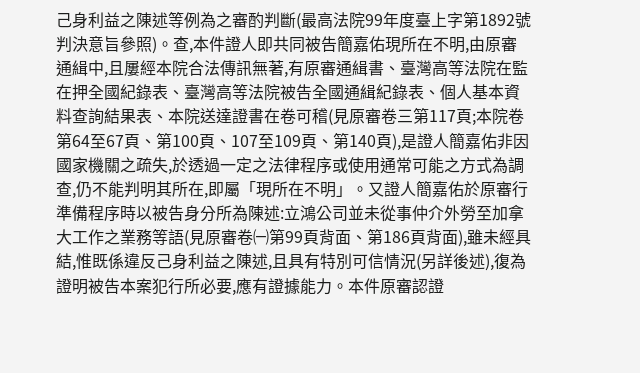己身利益之陳述等例為之審酌判斷(最高法院99年度臺上字第1892號判決意旨參照)。查,本件證人即共同被告簡嘉佑現所在不明,由原審通緝中,且屢經本院合法傳訊無著,有原審通緝書、臺灣高等法院在監在押全國紀錄表、臺灣高等法院被告全國通緝紀錄表、個人基本資料查詢結果表、本院送達證書在卷可稽(見原審卷三第117頁;本院卷第64至67頁、第100頁、107至109頁、第140頁),是證人簡嘉佑非因國家機關之疏失,於透過一定之法律程序或使用通常可能之方式為調查,仍不能判明其所在,即屬「現所在不明」。又證人簡嘉佑於原審行準備程序時以被告身分所為陳述:立鴻公司並未從事仲介外勞至加拿大工作之業務等語(見原審卷㈠第99頁背面、第186頁背面),雖未經具結,惟既係違反己身利益之陳述,且具有特別可信情況(另詳後述),復為證明被告本案犯行所必要,應有證據能力。本件原審認證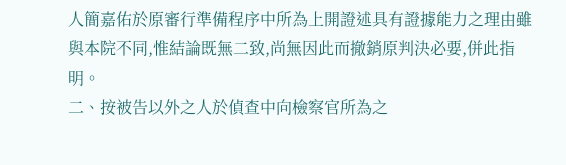人簡嘉佑於原審行準備程序中所為上開證述具有證據能力之理由雖與本院不同,惟結論既無二致,尚無因此而撤銷原判決必要,併此指明。
二、按被告以外之人於偵查中向檢察官所為之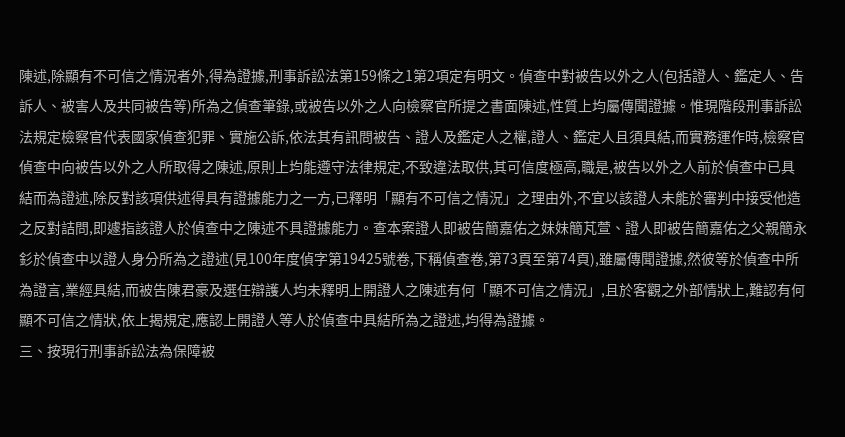陳述,除顯有不可信之情況者外,得為證據,刑事訴訟法第159條之1第2項定有明文。偵查中對被告以外之人(包括證人、鑑定人、告訴人、被害人及共同被告等)所為之偵查筆錄,或被告以外之人向檢察官所提之書面陳述,性質上均屬傳聞證據。惟現階段刑事訴訟法規定檢察官代表國家偵查犯罪、實施公訴,依法其有訊問被告、證人及鑑定人之權,證人、鑑定人且須具結,而實務運作時,檢察官偵查中向被告以外之人所取得之陳述,原則上均能遵守法律規定,不致違法取供,其可信度極高,職是,被告以外之人前於偵查中已具結而為證述,除反對該項供述得具有證據能力之一方,已釋明「顯有不可信之情況」之理由外,不宜以該證人未能於審判中接受他造之反對詰問,即遽指該證人於偵查中之陳述不具證據能力。查本案證人即被告簡嘉佑之妹妹簡芃萱、證人即被告簡嘉佑之父親簡永釤於偵查中以證人身分所為之證述(見100年度偵字第19425號卷,下稱偵查卷,第73頁至第74頁),雖屬傳聞證據,然彼等於偵查中所為證言,業經具結,而被告陳君豪及選任辯護人均未釋明上開證人之陳述有何「顯不可信之情況」,且於客觀之外部情狀上,難認有何顯不可信之情狀,依上揭規定,應認上開證人等人於偵查中具結所為之證述,均得為證據。
三、按現行刑事訴訟法為保障被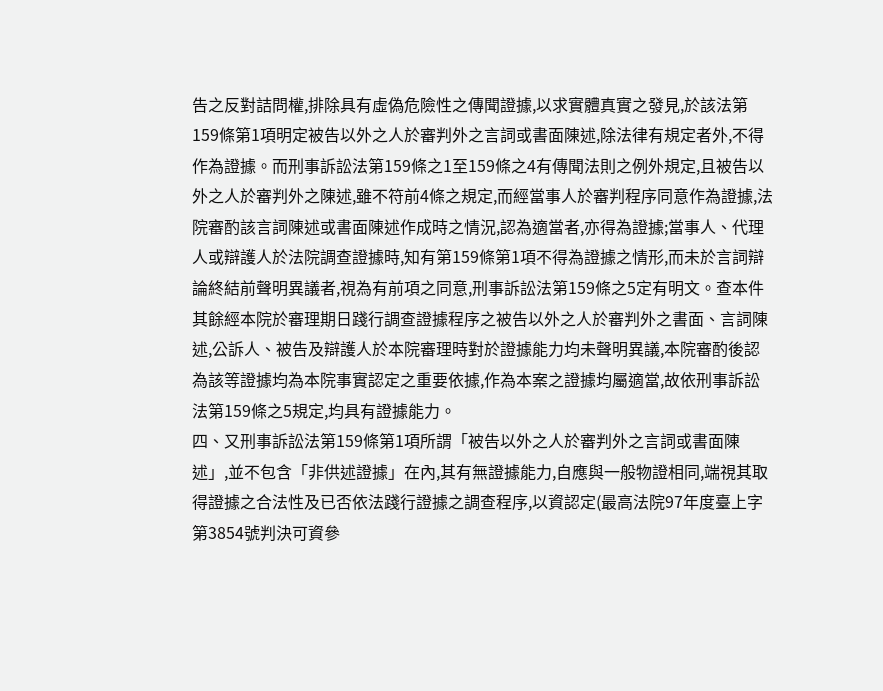告之反對詰問權,排除具有虛偽危險性之傳聞證據,以求實體真實之發見,於該法第159條第1項明定被告以外之人於審判外之言詞或書面陳述,除法律有規定者外,不得作為證據。而刑事訴訟法第159條之1至159條之4有傳聞法則之例外規定,且被告以外之人於審判外之陳述,雖不符前4條之規定,而經當事人於審判程序同意作為證據,法院審酌該言詞陳述或書面陳述作成時之情況,認為適當者,亦得為證據;當事人、代理人或辯護人於法院調查證據時,知有第159條第1項不得為證據之情形,而未於言詞辯論終結前聲明異議者,視為有前項之同意,刑事訴訟法第159條之5定有明文。查本件其餘經本院於審理期日踐行調查證據程序之被告以外之人於審判外之書面、言詞陳述,公訴人、被告及辯護人於本院審理時對於證據能力均未聲明異議,本院審酌後認為該等證據均為本院事實認定之重要依據,作為本案之證據均屬適當,故依刑事訴訟法第159條之5規定,均具有證據能力。
四、又刑事訴訟法第159條第1項所謂「被告以外之人於審判外之言詞或書面陳述」,並不包含「非供述證據」在內,其有無證據能力,自應與一般物證相同,端視其取得證據之合法性及已否依法踐行證據之調查程序,以資認定(最高法院97年度臺上字第3854號判決可資參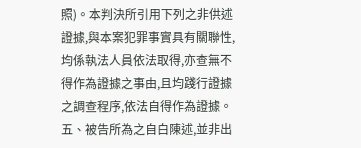照)。本判決所引用下列之非供述證據,與本案犯罪事實具有關聯性,均係執法人員依法取得,亦查無不得作為證據之事由,且均踐行證據之調查程序,依法自得作為證據。
五、被告所為之自白陳述,並非出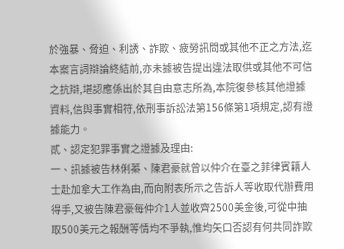於強暴、脅迫、利誘、詐欺、疲勞訊問或其他不正之方法,迄本案言詞辯論終結前,亦未據被告提出違法取供或其他不可信之抗辯,堪認應係出於其自由意志所為,本院復參核其他證據資料,信與事實相符,依刑事訴訟法第156條第1項規定,認有證據能力。
貳、認定犯罪事實之證據及理由:
一、訊據被告林俐蓁、陳君豪就曾以仲介在臺之菲律賓籍人士赴加拿大工作為由,而向附表所示之告訴人等收取代辦費用得手,又被告陳君豪每仲介1人並收齊2500美金後,可從中抽取500美元之報酬等情均不爭執,惟均矢口否認有何共同詐欺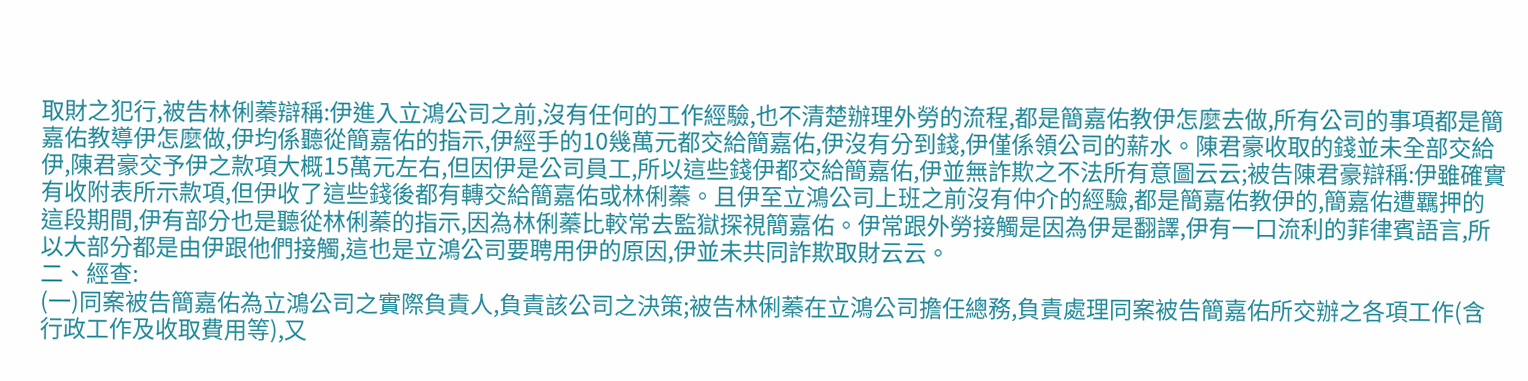取財之犯行,被告林俐蓁辯稱:伊進入立鴻公司之前,沒有任何的工作經驗,也不清楚辦理外勞的流程,都是簡嘉佑教伊怎麼去做,所有公司的事項都是簡嘉佑教導伊怎麼做,伊均係聽從簡嘉佑的指示,伊經手的10幾萬元都交給簡嘉佑,伊沒有分到錢,伊僅係領公司的薪水。陳君豪收取的錢並未全部交給伊,陳君豪交予伊之款項大概15萬元左右,但因伊是公司員工,所以這些錢伊都交給簡嘉佑,伊並無詐欺之不法所有意圖云云;被告陳君豪辯稱:伊雖確實有收附表所示款項,但伊收了這些錢後都有轉交給簡嘉佑或林俐蓁。且伊至立鴻公司上班之前沒有仲介的經驗,都是簡嘉佑教伊的,簡嘉佑遭羈押的這段期間,伊有部分也是聽從林俐蓁的指示,因為林俐蓁比較常去監獄探視簡嘉佑。伊常跟外勞接觸是因為伊是翻譯,伊有一口流利的菲律賓語言,所以大部分都是由伊跟他們接觸,這也是立鴻公司要聘用伊的原因,伊並未共同詐欺取財云云。
二、經查:
(一)同案被告簡嘉佑為立鴻公司之實際負責人,負責該公司之決策;被告林俐蓁在立鴻公司擔任總務,負責處理同案被告簡嘉佑所交辦之各項工作(含行政工作及收取費用等),又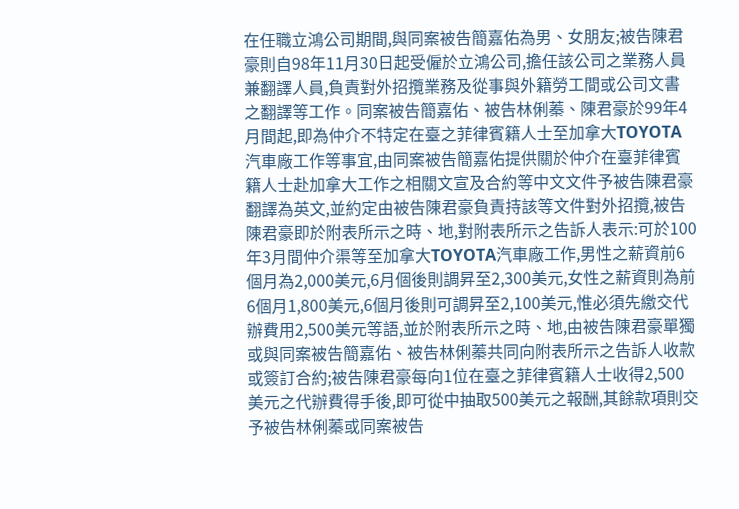在任職立鴻公司期間,與同案被告簡嘉佑為男、女朋友;被告陳君豪則自98年11月30日起受僱於立鴻公司,擔任該公司之業務人員兼翻譯人員,負責對外招攬業務及從事與外籍勞工間或公司文書之翻譯等工作。同案被告簡嘉佑、被告林俐蓁、陳君豪於99年4月間起,即為仲介不特定在臺之菲律賓籍人士至加拿大TOYOTA汽車廠工作等事宜,由同案被告簡嘉佑提供關於仲介在臺菲律賓籍人士赴加拿大工作之相關文宣及合約等中文文件予被告陳君豪翻譯為英文,並約定由被告陳君豪負責持該等文件對外招攬,被告陳君豪即於附表所示之時、地,對附表所示之告訴人表示:可於100年3月間仲介渠等至加拿大TOYOTA汽車廠工作,男性之薪資前6個月為2,000美元,6月個後則調昇至2,300美元,女性之薪資則為前6個月1,800美元,6個月後則可調昇至2,100美元,惟必須先繳交代辦費用2,500美元等語,並於附表所示之時、地,由被告陳君豪單獨或與同案被告簡嘉佑、被告林俐蓁共同向附表所示之告訴人收款或簽訂合約;被告陳君豪每向1位在臺之菲律賓籍人士收得2,500美元之代辦費得手後,即可從中抽取500美元之報酬,其餘款項則交予被告林俐蓁或同案被告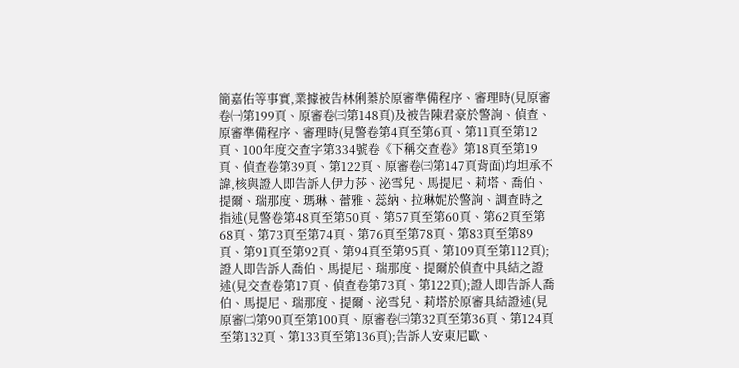簡嘉佑等事實,業據被告林俐蓁於原審準備程序、審理時(見原審卷㈠第199頁、原審卷㈢第148頁)及被告陳君豪於警詢、偵查、原審準備程序、審理時(見警卷第4頁至第6頁、第11頁至第12頁、100年度交查字第334號卷《下稱交查卷》第18頁至第19頁、偵查卷第39頁、第122頁、原審卷㈢第147頁背面)均坦承不諱,核與證人即告訴人伊力莎、泌雪兒、馬提尼、莉塔、喬伯、提爾、瑞那度、瑪琳、蕾雅、蕊納、拉琳妮於警詢、調查時之指述(見警卷第48頁至第50頁、第57頁至第60頁、第62頁至第68頁、第73頁至第74頁、第76頁至第78頁、第83頁至第89頁、第91頁至第92頁、第94頁至第95頁、第109頁至第112頁);證人即告訴人喬伯、馬提尼、瑞那度、提爾於偵查中具結之證述(見交查卷第17頁、偵查卷第73頁、第122頁);證人即告訴人喬伯、馬提尼、瑞那度、提爾、泌雪兒、莉塔於原審具結證述(見原審㈡第90頁至第100頁、原審卷㈢第32頁至第36頁、第124頁至第132頁、第133頁至第136頁);告訴人安東尼歐、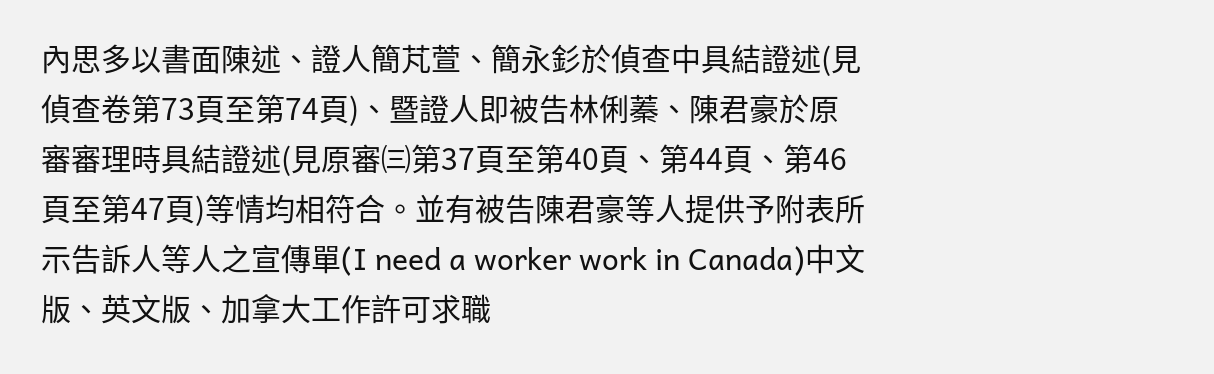內思多以書面陳述、證人簡芃萱、簡永釤於偵查中具結證述(見偵查卷第73頁至第74頁)、暨證人即被告林俐蓁、陳君豪於原審審理時具結證述(見原審㈢第37頁至第40頁、第44頁、第46頁至第47頁)等情均相符合。並有被告陳君豪等人提供予附表所示告訴人等人之宣傳單(I need a worker work in Canada)中文版、英文版、加拿大工作許可求職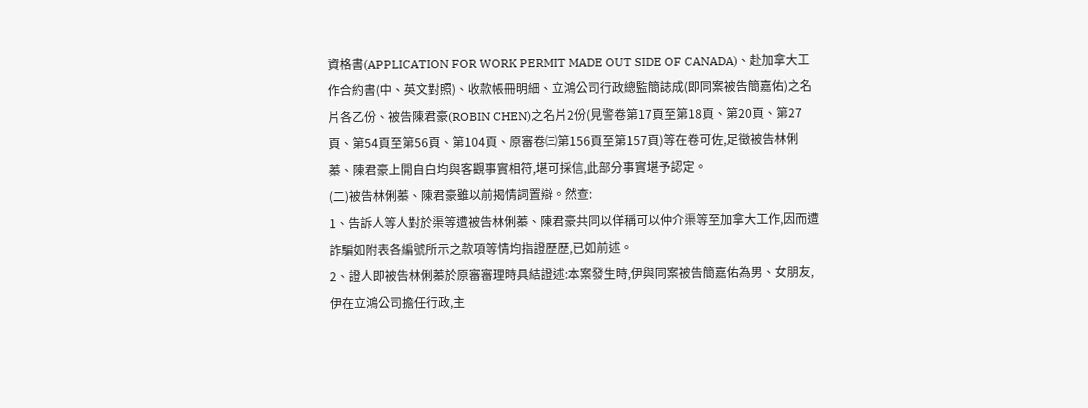資格書(APPLICATION FOR WORK PERMIT MADE OUT SIDE OF CANADA)、赴加拿大工作合約書(中、英文對照)、收款帳冊明細、立鴻公司行政總監簡誌成(即同案被告簡嘉佑)之名片各乙份、被告陳君豪(ROBIN CHEN)之名片2份(見警卷第17頁至第18頁、第20頁、第27頁、第54頁至第56頁、第104頁、原審卷㈢第156頁至第157頁)等在卷可佐,足徵被告林俐蓁、陳君豪上開自白均與客觀事實相符,堪可採信,此部分事實堪予認定。
(二)被告林俐蓁、陳君豪雖以前揭情詞置辯。然查:
1、告訴人等人對於渠等遭被告林俐蓁、陳君豪共同以佯稱可以仲介渠等至加拿大工作,因而遭詐騙如附表各編號所示之款項等情均指證歷歷,已如前述。
2、證人即被告林俐蓁於原審審理時具結證述:本案發生時,伊與同案被告簡嘉佑為男、女朋友,伊在立鴻公司擔任行政,主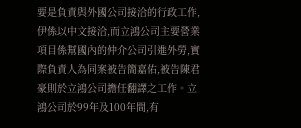要是負責與外國公司接洽的行政工作,伊係以中文接洽,而立鴻公司主要營業項目係幫國內的仲介公司引進外勞,實際負責人為同案被告簡嘉佑,被告陳君豪則於立鴻公司擔任翻譯之工作。立鴻公司於99年及100年間,有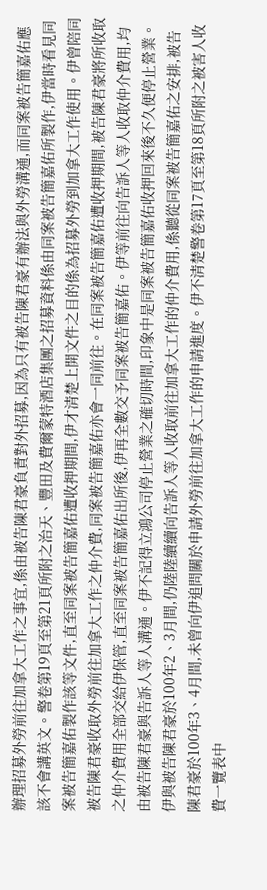辦理招募外勞前往加拿大工作之事宜,係由被告陳君豪負責對外招募,因為只有被告陳君豪有辦法與外勞溝通,而同案被告簡嘉佑應該不會講英文。警卷第19頁至第21頁所附之治天、豐田及費爾蒙特酒店集團之招募資料係由同案被告簡嘉佑所製作,伊當時看見同案被告簡嘉佑製作該等文件,直至同案被告簡嘉佑遭收押期間,伊才清楚上開文件之目的係為招募外勞到加拿大工作使用。伊曾陪同被告陳君豪收取外勞前往加拿大工作之仲介費,同案被告簡嘉佑亦會一同前往。在同案被告簡嘉佑遭收押期間,被告陳君豪將所收取之仲介費用全部交給伊保管,直至同案被告簡嘉佑出所後,伊再全數交予同案被告簡嘉佑。伊等前往向告訴人等人收取仲介費用,均由被告陳君豪與告訴人等人溝通。伊不記得立鴻公司停止營業之確切時間,印象中是同案被告簡嘉佑收押回來後不久便停止營業。伊與被告陳君豪於100年2、3月間,仍陸陸續續向告訴人等人收取前往加拿大工作的仲介費用,係聽從同案被告簡嘉佑之安排,被告陳君豪於100年3、4月間,未曾向伊追問關於申請外勞前往加拿大工作的申請進度。伊不清楚警卷第17頁至第18頁所附之被害人收費一覽表中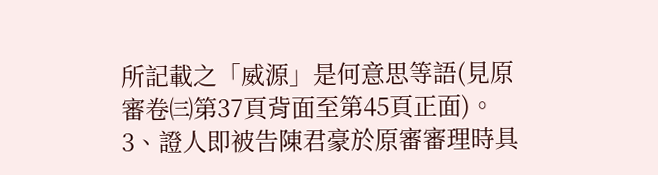所記載之「威源」是何意思等語(見原審卷㈢第37頁背面至第45頁正面)。
3、證人即被告陳君豪於原審審理時具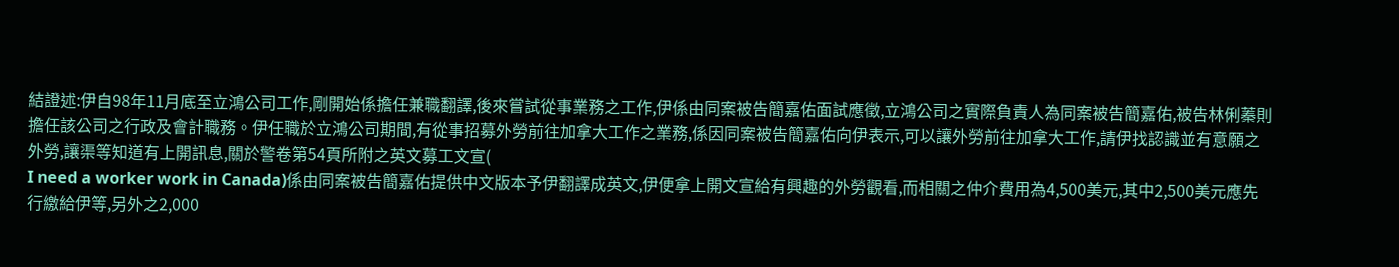結證述:伊自98年11月底至立鴻公司工作,剛開始係擔任兼職翻譯,後來嘗試從事業務之工作,伊係由同案被告簡嘉佑面試應徵,立鴻公司之實際負責人為同案被告簡嘉佑,被告林俐蓁則擔任該公司之行政及會計職務。伊任職於立鴻公司期間,有從事招募外勞前往加拿大工作之業務,係因同案被告簡嘉佑向伊表示,可以讓外勞前往加拿大工作,請伊找認識並有意願之外勞,讓渠等知道有上開訊息,關於警卷第54頁所附之英文募工文宣(
I need a worker work in Canada)係由同案被告簡嘉佑提供中文版本予伊翻譯成英文,伊便拿上開文宣給有興趣的外勞觀看,而相關之仲介費用為4,500美元,其中2,500美元應先行繳給伊等,另外之2,000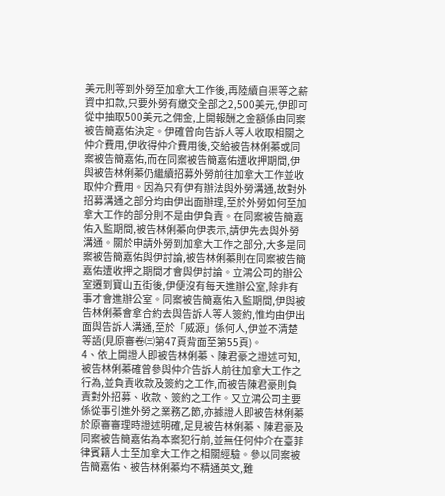美元則等到外勞至加拿大工作後,再陸續自渠等之薪資中扣款,只要外勞有繳交全部之2,500美元,伊即可從中抽取500美元之佣金,上開報酬之金額係由同案被告簡嘉佑決定。伊確曾向告訴人等人收取相關之仲介費用,伊收得仲介費用後,交給被告林俐蓁或同案被告簡嘉佑,而在同案被告簡嘉佑遭收押期間,伊與被告林俐蓁仍繼續招募外勞前往加拿大工作並收取仲介費用。因為只有伊有辦法與外勞溝通,故對外招募溝通之部分均由伊出面辦理,至於外勞如何至加拿大工作的部分則不是由伊負責。在同案被告簡嘉佑入監期間,被告林俐蓁向伊表示,請伊先去與外勞溝通。關於申請外勞到加拿大工作之部分,大多是同案被告簡嘉佑與伊討論,被告林俐蓁則在同案被告簡嘉佑遭收押之期間才會與伊討論。立鴻公司的辦公室遷到寶山五街後,伊便沒有每天進辦公室,除非有事才會進辦公室。同案被告簡嘉佑入監期間,伊與被告林俐蓁會拿合約去與告訴人等人簽約,惟均由伊出面與告訴人溝通,至於「威源」係何人,伊並不清楚等語(見原審卷㈢第47頁背面至第55頁)。
4、依上開證人即被告林俐蓁、陳君豪之證述可知,被告林俐蓁確曾參與仲介告訴人前往加拿大工作之行為,並負責收款及簽約之工作,而被告陳君豪則負責對外招募、收款、簽約之工作。又立鴻公司主要係從事引進外勞之業務乙節,亦據證人即被告林俐蓁於原審審理時證述明確,足見被告林俐蓁、陳君豪及同案被告簡嘉佑為本案犯行前,並無任何仲介在臺菲律賓籍人士至加拿大工作之相關經驗。參以同案被告簡嘉佑、被告林俐蓁均不精通英文,難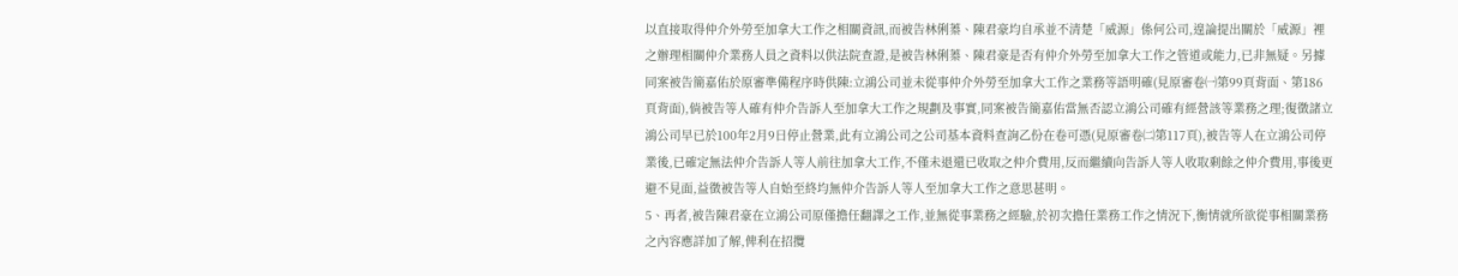以直接取得仲介外勞至加拿大工作之相關資訊,而被告林俐蓁、陳君豪均自承並不清楚「威源」係何公司,遑論提出關於「威源」裡之辦理相關仲介業務人員之資料以供法院查證,是被告林俐蓁、陳君豪是否有仲介外勞至加拿大工作之管道或能力,已非無疑。另據同案被告簡嘉佑於原審準備程序時供陳:立鴻公司並未從事仲介外勞至加拿大工作之業務等語明確(見原審卷㈠第99頁背面、第186頁背面),倘被告等人確有仲介告訴人至加拿大工作之規劃及事實,同案被告簡嘉佑當無否認立鴻公司確有經營該等業務之理;復徵諸立鴻公司早已於100年2月9日停止營業,此有立鴻公司之公司基本資料查詢乙份在卷可憑(見原審卷㈡第117頁),被告等人在立鴻公司停業後,已確定無法仲介告訴人等人前往加拿大工作,不僅未退還已收取之仲介費用,反而繼續向告訴人等人收取剩餘之仲介費用,事後更避不見面,益徵被告等人自始至終均無仲介告訴人等人至加拿大工作之意思甚明。
5、再者,被告陳君豪在立鴻公司原僅擔任翻譯之工作,並無從事業務之經驗,於初次擔任業務工作之情況下,衡情就所欲從事相關業務之內容應詳加了解,俾利在招攬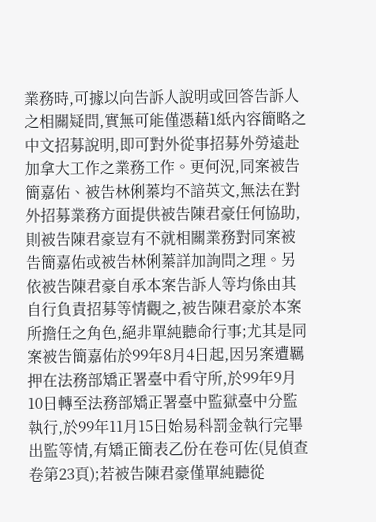業務時,可據以向告訴人說明或回答告訴人之相關疑問,實無可能僅憑藉1紙內容簡略之中文招募說明,即可對外從事招募外勞遠赴加拿大工作之業務工作。更何況,同案被告簡嘉佑、被告林俐蓁均不諳英文,無法在對外招募業務方面提供被告陳君豪任何協助,則被告陳君豪豈有不就相關業務對同案被告簡嘉佑或被告林俐蓁詳加詢問之理。另依被告陳君豪自承本案告訴人等均係由其自行負責招募等情觀之,被告陳君豪於本案所擔任之角色,絕非單純聽命行事;尤其是同案被告簡嘉佑於99年8月4日起,因另案遭羈押在法務部矯正署臺中看守所,於99年9月10日轉至法務部矯正署臺中監獄臺中分監執行,於99年11月15日始易科罰金執行完畢出監等情,有矯正簡表乙份在卷可佐(見偵查卷第23頁);若被告陳君豪僅單純聽從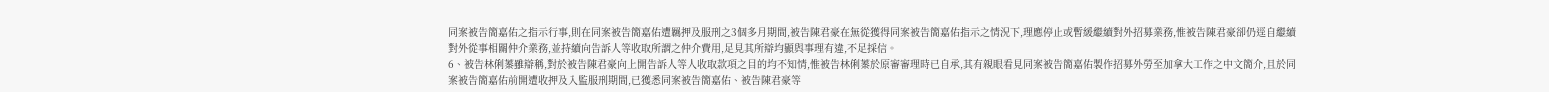同案被告簡嘉佑之指示行事,則在同案被告簡嘉佑遭羈押及服刑之3個多月期間,被告陳君豪在無從獲得同案被告簡嘉佑指示之情況下,理應停止或暫緩繼續對外招募業務,惟被告陳君豪卻仍逕自繼續對外從事相關仲介業務,並持續向告訴人等收取所謂之仲介費用,足見其所辯均顯與事理有違,不足採信。
6、被告林俐蓁雖辯稱,對於被告陳君豪向上開告訴人等人收取款項之目的均不知情,惟被告林俐蓁於原審審理時已自承,其有親眼看見同案被告簡嘉佑製作招募外勞至加拿大工作之中文簡介,且於同案被告簡嘉佑前開遭收押及入監服刑期間,已獲悉同案被告簡嘉佑、被告陳君豪等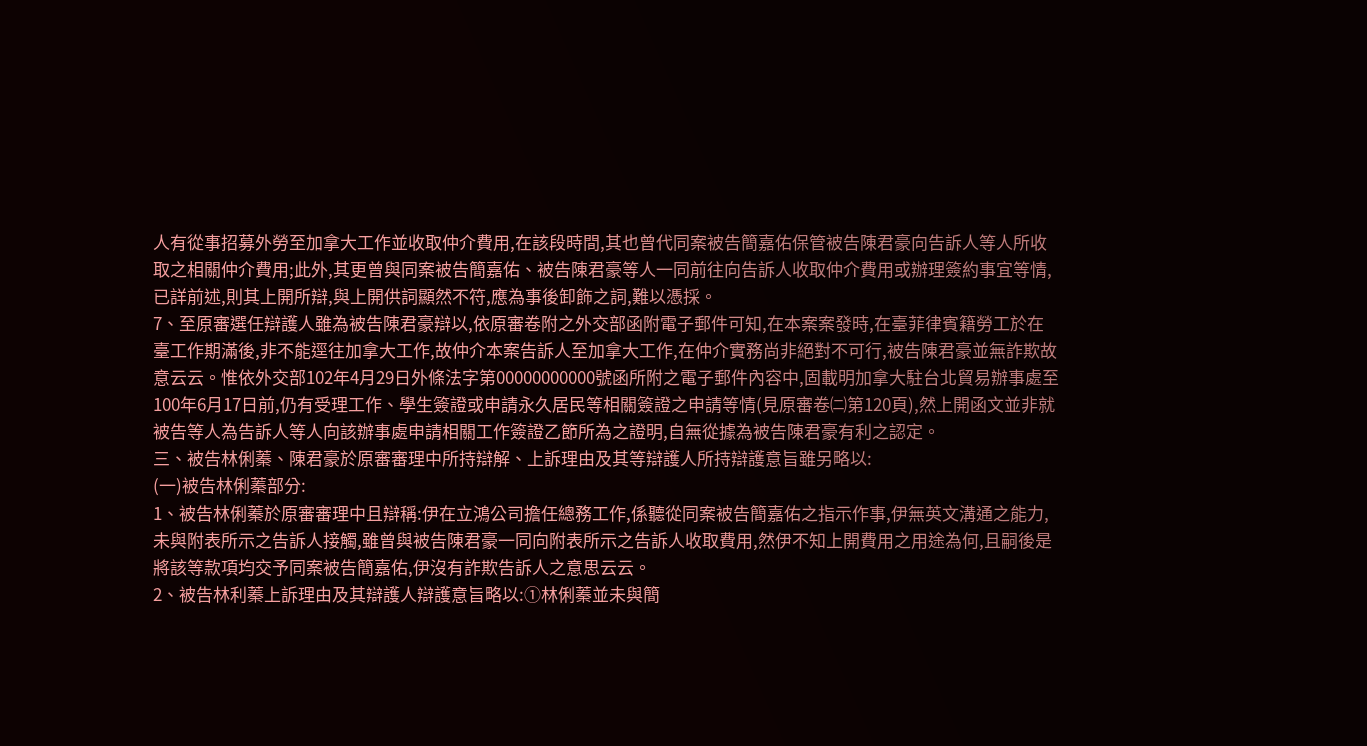人有從事招募外勞至加拿大工作並收取仲介費用,在該段時間,其也曾代同案被告簡嘉佑保管被告陳君豪向告訴人等人所收取之相關仲介費用;此外,其更曾與同案被告簡嘉佑、被告陳君豪等人一同前往向告訴人收取仲介費用或辦理簽約事宜等情,已詳前述,則其上開所辯,與上開供詞顯然不符,應為事後卸飾之詞,難以憑採。
7、至原審選任辯護人雖為被告陳君豪辯以,依原審卷附之外交部函附電子郵件可知,在本案案發時,在臺菲律賓籍勞工於在臺工作期滿後,非不能逕往加拿大工作,故仲介本案告訴人至加拿大工作,在仲介實務尚非絕對不可行,被告陳君豪並無詐欺故意云云。惟依外交部102年4月29日外條法字第00000000000號函所附之電子郵件內容中,固載明加拿大駐台北貿易辦事處至100年6月17日前,仍有受理工作、學生簽證或申請永久居民等相關簽證之申請等情(見原審卷㈡第120頁),然上開函文並非就被告等人為告訴人等人向該辦事處申請相關工作簽證乙節所為之證明,自無從據為被告陳君豪有利之認定。
三、被告林俐蓁、陳君豪於原審審理中所持辯解、上訴理由及其等辯護人所持辯護意旨雖另略以:
(一)被告林俐蓁部分:
1、被告林俐蓁於原審審理中且辯稱:伊在立鴻公司擔任總務工作,係聽從同案被告簡嘉佑之指示作事,伊無英文溝通之能力,未與附表所示之告訴人接觸,雖曾與被告陳君豪一同向附表所示之告訴人收取費用,然伊不知上開費用之用途為何,且嗣後是將該等款項均交予同案被告簡嘉佑,伊沒有詐欺告訴人之意思云云。
2、被告林利蓁上訴理由及其辯護人辯護意旨略以:①林俐蓁並未與簡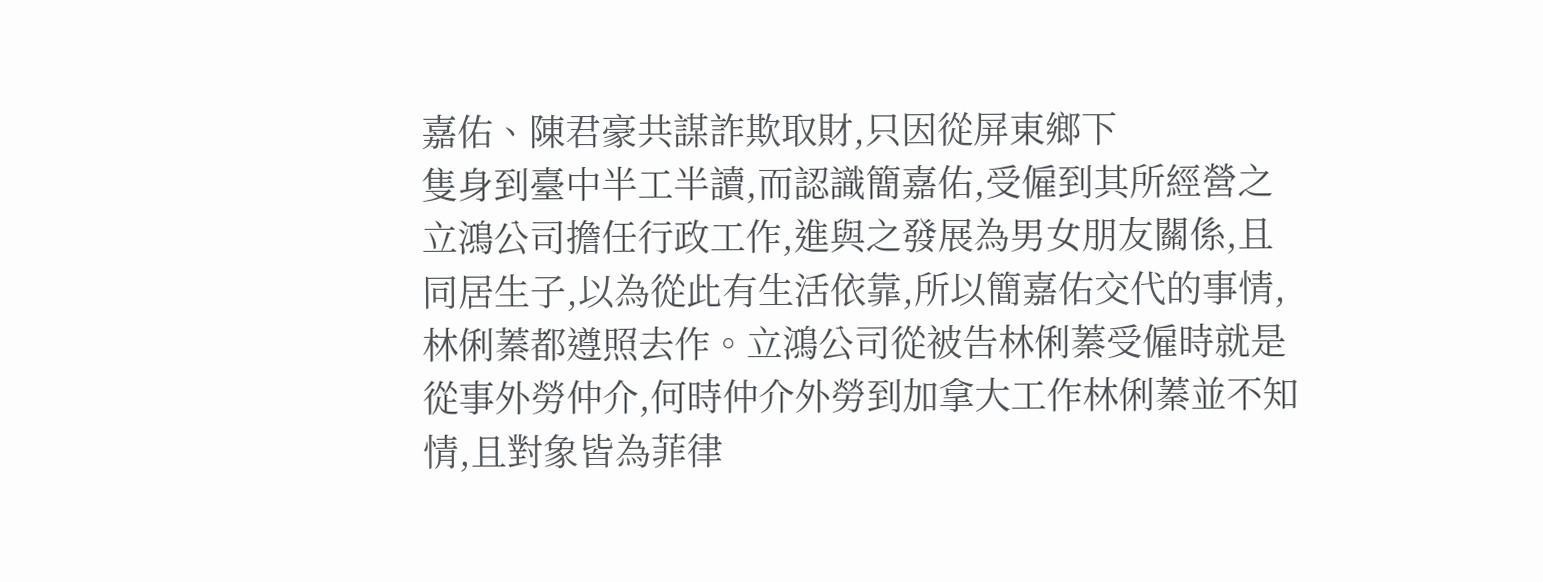嘉佑、陳君豪共謀詐欺取財,只因從屏東鄉下
隻身到臺中半工半讀,而認識簡嘉佑,受僱到其所經營之立鴻公司擔任行政工作,進與之發展為男女朋友關係,且同居生子,以為從此有生活依靠,所以簡嘉佑交代的事情,林俐蓁都遵照去作。立鴻公司從被告林俐蓁受僱時就是從事外勞仲介,何時仲介外勞到加拿大工作林俐蓁並不知情,且對象皆為菲律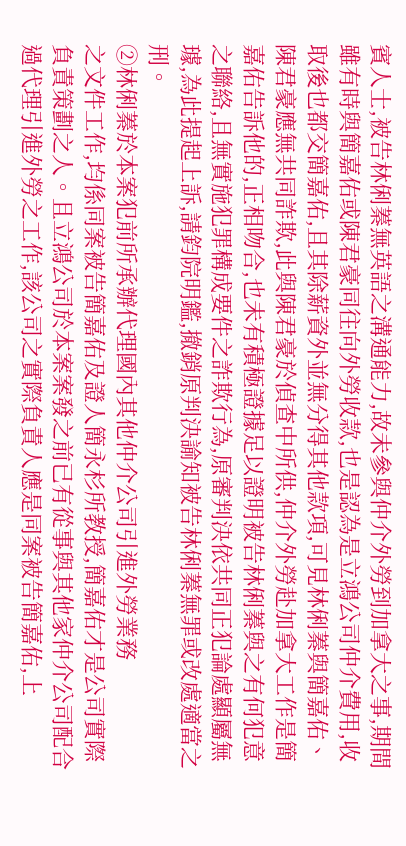賓人士,被告林俐蓁無英語之溝通能力,故未參與仲介外勞到加拿大之事,期間雖有時與簡嘉佑或陳君豪同往向外勞收款,也是認為是立鴻公司仲介費用,收取後也都交簡嘉佑,且其除薪資外並無分得其他款項,可見林俐蓁與簡嘉佑、陳君豪應無共同詐欺,此與陳君豪於偵查中所供,仲介外勞赴加拿大工作是簡嘉佑告訴他的,正相吻合,也未有積極證據足以證明被告林俐蓁與之有何犯意之聯絡,且無實施犯罪構成要件之詐欺行為,原審判決依共同正犯論處顯屬無璩,為此提起上訴,請鈞院明鑑,撤銷原判決諭知被告林俐蓁無罪或改處適當之刑。
②林俐蓁於本案犯前所承辦代理國內其他仲介公司引進外勞業務
之文件工作,均係同案被告簡嘉佑及證人簡永杉所教授,簡嘉佑才是公司實際負責策劃之人。且立鴻公司於本案案發之前已有從事與其他家仲介公司配合過代理引進外勞之工作,該公司之實際負責人應是同案被告簡嘉佑,上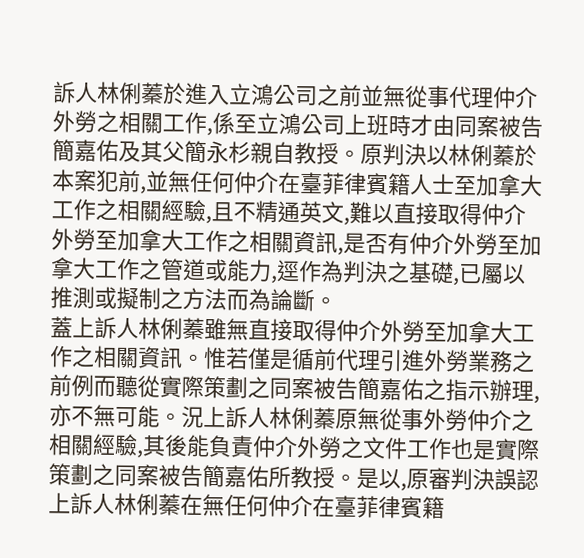訴人林俐蓁於進入立鴻公司之前並無從事代理仲介外勞之相關工作,係至立鴻公司上班時才由同案被告簡嘉佑及其父簡永杉親自教授。原判決以林俐蓁於本案犯前,並無任何仲介在臺菲律賓籍人士至加拿大工作之相關經驗,且不精通英文,難以直接取得仲介外勞至加拿大工作之相關資訊,是否有仲介外勞至加拿大工作之管道或能力,逕作為判決之基礎,已屬以推測或擬制之方法而為論斷。
蓋上訴人林俐蓁雖無直接取得仲介外勞至加拿大工作之相關資訊。惟若僅是循前代理引進外勞業務之前例而聽從實際策劃之同案被告簡嘉佑之指示辦理,亦不無可能。況上訴人林俐蓁原無從事外勞仲介之相關經驗,其後能負責仲介外勞之文件工作也是實際策劃之同案被告簡嘉佑所教授。是以,原審判決誤認上訴人林俐蓁在無任何仲介在臺菲律賓籍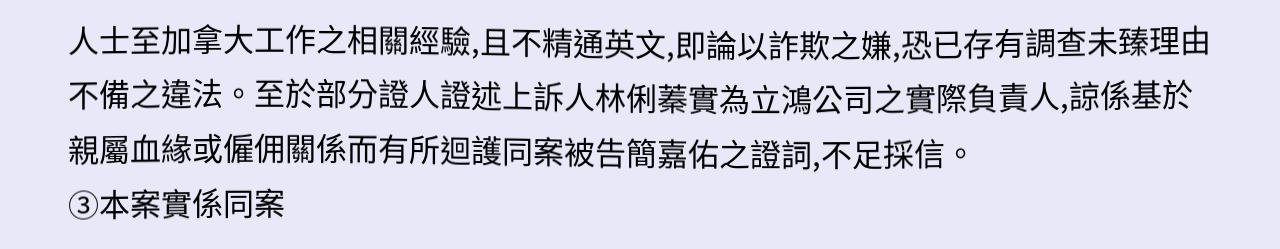人士至加拿大工作之相關經驗,且不精通英文,即論以詐欺之嫌,恐已存有調查未臻理由不備之違法。至於部分證人證述上訴人林俐蓁實為立鴻公司之實際負責人,諒係基於親屬血緣或僱佣關係而有所迴護同案被告簡嘉佑之證詞,不足採信。
③本案實係同案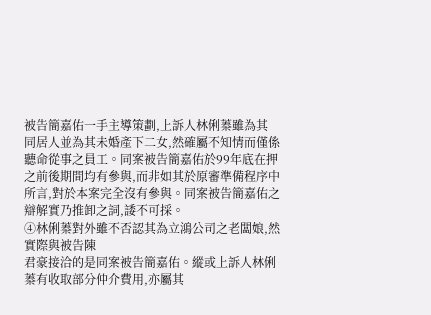被告簡嘉佑一手主導策劃,上訴人林俐蓁雖為其
同居人並為其未婚產下二女,然確屬不知情而僅係聽命從事之員工。同案被告簡嘉佑於99年底在押之前後期間均有參與,而非如其於原審準備程序中所言,對於本案完全沒有參與。同案被告簡嘉佑之辯解實乃推卸之詞,諉不可採。
④林俐蓁對外雖不否認其為立鴻公司之老闆娘,然實際與被告陳
君豪接洽的是同案被告簡嘉佑。縱或上訴人林俐蓁有收取部分仲介費用,亦屬其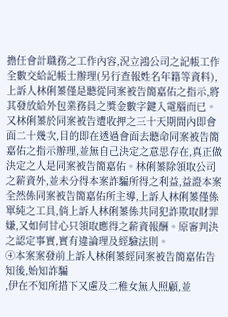擔任會計職務之工作內容,況立鴻公司之記帳工作全數交給記帳士辦理(另行查報姓名年籍等資料),上訴人林俐蓁僅是聽從同案被告簡嘉佑之指示,將其發放給外包業務員之獎金數字鍵入電腦而已。又林俐蓁於同案被告遭收押之三十天期間內即會面二十幾次,目的即在透過會面去聽命同案被告簡嘉佑之指示辦理,並無自己決定之意思存在,真正做決定之人是同案被告簡嘉佑。林俐蓁除領取公司之薪資外,並未分得本案詐騙所得之利益,益證本案全然係同案被告簡嘉佑所主導,上訴人林俐蓁僅係單純之工具,倘上訴人林俐蓁係共同犯詐欺取財罪嫌,又如何甘心只領取應得之薪資報酬。原審判決之認定事實,實有違論理及經驗法則。
④本案案發前上訴人林俐蓁經同案被告簡嘉佑告知後,始知詐騙
,伊在不知所措下又慮及二稚女無人照顧,並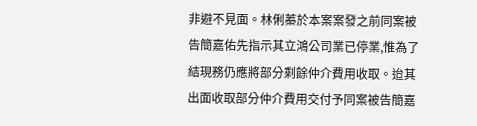非避不見面。林俐蓁於本案案發之前同案被告簡嘉佑先指示其立鴻公司業已停業,惟為了結現務仍應將部分剩餘仲介費用收取。迨其出面收取部分仲介費用交付予同案被告簡嘉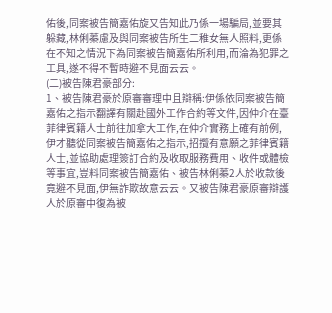佑後,同案被告簡嘉佑旋又告知此乃係一場騙局,並要其躲藏,林俐蓁慮及與同案被告所生二稚女無人照料,更係在不知之情況下為同案被告簡嘉佑所利用,而淪為犯罪之工具,遂不得不暫時避不見面云云。
(二)被告陳君豪部分:
1、被告陳君豪於原審審理中且辯稱:伊係依同案被告簡嘉佑之指示翻譯有關赴國外工作合約等文件,因仲介在臺菲律賓籍人士前往加拿大工作,在仲介實務上確有前例,伊才聽從同案被告簡嘉佑之指示,招攬有意願之菲律賓籍人士,並協助處理簽訂合約及收取服務費用、收件或體檢等事宜,豈料同案被告簡嘉佑、被告林俐蓁2人於收款後竟避不見面,伊無詐欺故意云云。又被告陳君豪原審辯護人於原審中復為被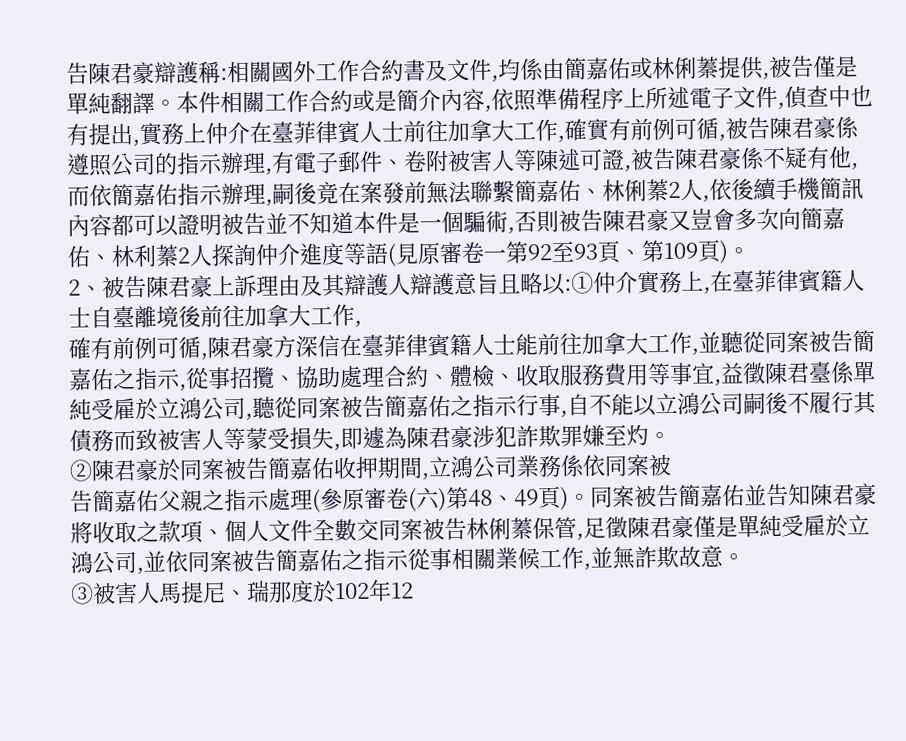告陳君豪辯護稱:相關國外工作合約書及文件,均係由簡嘉佑或林俐蓁提供,被告僅是單純翻譯。本件相關工作合約或是簡介內容,依照準備程序上所述電子文件,偵查中也有提出,實務上仲介在臺菲律賓人士前往加拿大工作,確實有前例可循,被告陳君豪係遵照公司的指示辦理,有電子郵件、卷附被害人等陳述可證,被告陳君豪係不疑有他,而依簡嘉佑指示辦理,嗣後竟在案發前無法聯繫簡嘉佑、林俐蓁2人,依後續手機簡訊內容都可以證明被告並不知道本件是一個騙術,否則被告陳君豪又豈會多次向簡嘉佑、林利蓁2人探詢仲介進度等語(見原審卷一第92至93頁、第109頁)。
2、被告陳君豪上訴理由及其辯護人辯護意旨且略以:①仲介實務上,在臺菲律賓籍人士自臺離境後前往加拿大工作,
確有前例可循,陳君豪方深信在臺菲律賓籍人士能前往加拿大工作,並聽從同案被告簡嘉佑之指示,從事招攬、協助處理合約、體檢、收取服務費用等事宜,益徵陳君臺係單純受雇於立鴻公司,聽從同案被告簡嘉佑之指示行事,自不能以立鴻公司嗣後不履行其債務而致被害人等蒙受損失,即遽為陳君豪涉犯詐欺罪嫌至灼。
②陳君豪於同案被告簡嘉佑收押期間,立鴻公司業務係依同案被
告簡嘉佑父親之指示處理(參原審卷(六)第48、49頁)。同案被告簡嘉佑並告知陳君豪將收取之款項、個人文件全數交同案被告林俐蓁保管,足徵陳君豪僅是單純受雇於立鴻公司,並依同案被告簡嘉佑之指示從事相關業候工作,並無詐欺故意。
③被害人馬提尼、瑞那度於102年12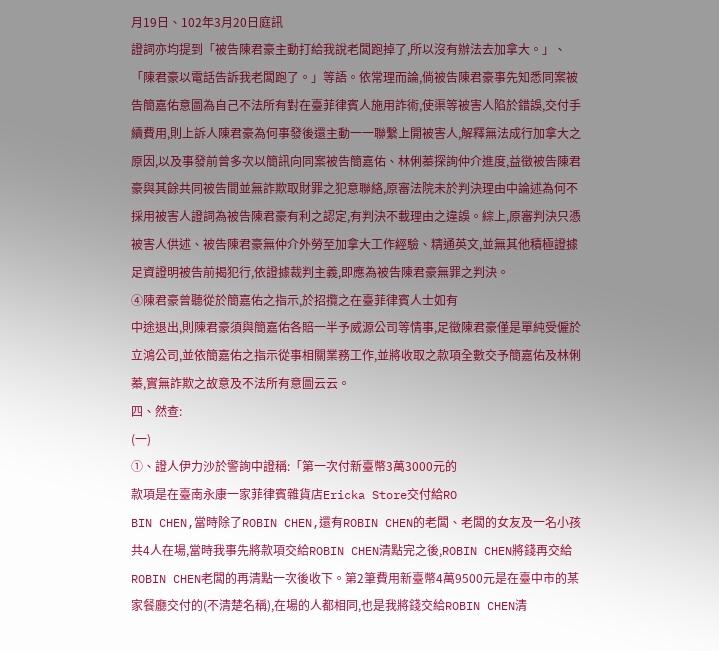月19日、102年3月20日庭訊
證詞亦均提到「被告陳君豪主動打給我說老闆跑掉了,所以沒有辦法去加拿大。」、「陳君豪以電話告訴我老闆跑了。」等語。依常理而論,倘被告陳君豪事先知悉同案被告簡嘉佑意圖為自己不法所有對在臺菲律賓人施用詐術,使渠等被害人陷於錯誤,交付手續費用,則上訴人陳君豪為何事發後還主動一一聯繫上開被害人,解釋無法成行加拿大之原因,以及事發前曾多次以簡訊向同案被告簡嘉佑、林俐蓁探詢仲介進度,益徵被告陳君豪與其餘共同被告間並無詐欺取財罪之犯意聯絡,原審法院未於判決理由中論述為何不採用被害人證詞為被告陳君豪有利之認定,有判決不載理由之違誤。綜上,原審判決只憑被害人供述、被告陳君豪無仲介外勞至加拿大工作經驗、精通英文,並無其他積極證據足資證明被告前揭犯行,依證據裁判主義,即應為被告陳君豪無罪之判決。
④陳君豪曾聽從於簡嘉佑之指示,於招攬之在臺菲律賓人士如有
中途退出,則陳君豪須與簡嘉佑各賠一半予威源公司等情事,足徵陳君豪僅是單純受僱於立鴻公司,並依簡嘉佑之指示從事相關業務工作,並將收取之款項全數交予簡嘉佑及林俐蓁,實無詐欺之故意及不法所有意圖云云。
四、然查:
(一)
①、證人伊力沙於警詢中證稱:「第一次付新臺幣3萬3000元的
款項是在臺南永康一家菲律賓雜貨店Ericka Store交付給RO
BIN CHEN,當時除了ROBIN CHEN,還有ROBIN CHEN的老闆、老闆的女友及一名小孩共4人在場,當時我事先將款項交給ROBIN CHEN清點完之後,ROBIN CHEN將錢再交給ROBIN CHEN老闆的再清點一次後收下。第2筆費用新臺幣4萬9500元是在臺中市的某家餐廳交付的(不清楚名稱),在場的人都相同,也是我將錢交給ROBIN CHEN清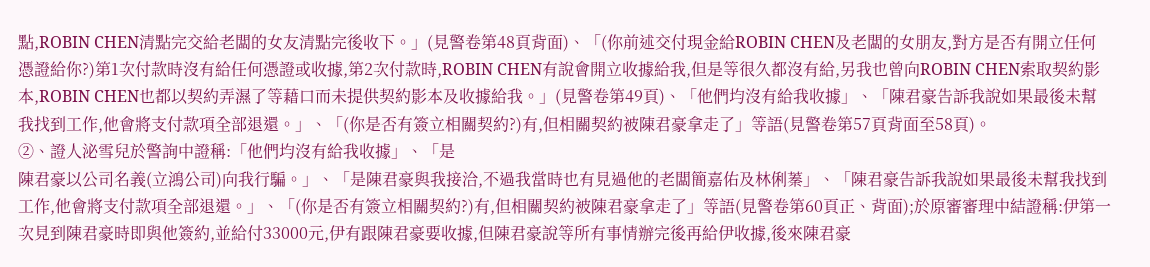點,ROBIN CHEN清點完交給老闆的女友清點完後收下。」(見警卷第48頁背面)、「(你前述交付現金給ROBIN CHEN及老闆的女朋友,對方是否有開立任何憑證給你?)第1次付款時沒有給任何憑證或收據,第2次付款時,ROBIN CHEN有說會開立收據給我,但是等很久都沒有給,另我也曾向ROBIN CHEN索取契約影本,ROBIN CHEN也都以契約弄濕了等藉口而未提供契約影本及收據給我。」(見警卷第49頁)、「他們均沒有給我收據」、「陳君豪告訴我說如果最後未幫我找到工作,他會將支付款項全部退還。」、「(你是否有簽立相關契約?)有,但相關契約被陳君豪拿走了」等語(見警卷第57頁背面至58頁)。
②、證人泌雪兒於警詢中證稱:「他們均沒有給我收據」、「是
陳君豪以公司名義(立鴻公司)向我行騙。」、「是陳君豪與我接洽,不過我當時也有見過他的老闆簡嘉佑及林俐蓁」、「陳君豪告訴我說如果最後未幫我找到工作,他會將支付款項全部退還。」、「(你是否有簽立相關契約?)有,但相關契約被陳君豪拿走了」等語(見警卷第60頁正、背面);於原審審理中結證稱:伊第一次見到陳君豪時即與他簽約,並給付33000元,伊有跟陳君豪要收據,但陳君豪說等所有事情辦完後再給伊收據,後來陳君豪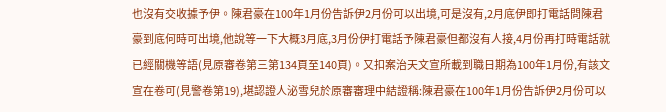也沒有交收據予伊。陳君豪在100年1月份告訴伊2月份可以出境,可是沒有,2月底伊即打電話問陳君豪到底何時可出境,他說等一下大概3月底,3月份伊打電話予陳君豪但都沒有人接,4月份再打時電話就已經關機等語(見原審卷第三第134頁至140頁)。又扣案治天文宣所載到職日期為100年1月份,有該文宣在卷可(見警卷第19),堪認證人泌雪兒於原審審理中結證稱:陳君豪在100年1月份告訴伊2月份可以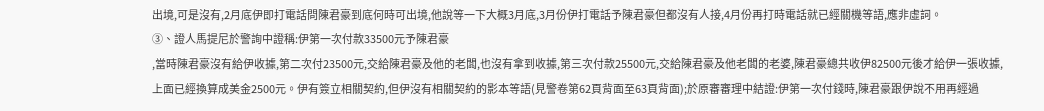出境,可是沒有,2月底伊即打電話問陳君豪到底何時可出境,他說等一下大概3月底,3月份伊打電話予陳君豪但都沒有人接,4月份再打時電話就已經關機等語,應非虛詞。
③、證人馬提尼於警詢中證稱:伊第一次付款33500元予陳君豪
,當時陳君豪沒有給伊收據,第二次付23500元,交給陳君豪及他的老闆,也沒有拿到收據,第三次付款25500元,交給陳君豪及他老闆的老婆,陳君豪總共收伊82500元後才給伊一張收據,上面已經換算成美金2500元。伊有簽立相關契約,但伊沒有相關契約的影本等語(見警卷第62頁背面至63頁背面);於原審審理中結證:伊第一次付錢時,陳君豪跟伊說不用再經過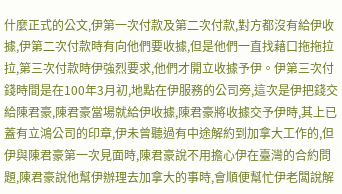什麼正式的公文,伊第一次付款及第二次付款,對方都沒有給伊收據,伊第二次付款時有向他們要收據,但是他們一直找藉口拖拖拉拉,第三次付款時伊強烈要求,他們才開立收據予伊。伊第三次付錢時間是在100年3月初,地點在伊服務的公司旁,這次是伊把錢交給陳君豪,陳君豪當場就給伊收據,陳君豪將收據交予伊時,其上已蓋有立鴻公司的印章,伊未曾聽過有中途解約到加拿大工作的,但伊與陳君豪第一次見面時,陳君豪說不用擔心伊在臺灣的合約問題,陳君豪說他幫伊辦理去加拿大的事時,會順便幫忙伊老闆說解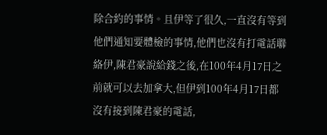除合約的事情。且伊等了很久,一直沒有等到他們通知要體檢的事情,他們也沒有打電話聯絡伊,陳君豪說給錢之後,在100年4月17日之前就可以去加拿大,但伊到100年4月17日都沒有接到陳君豪的電話,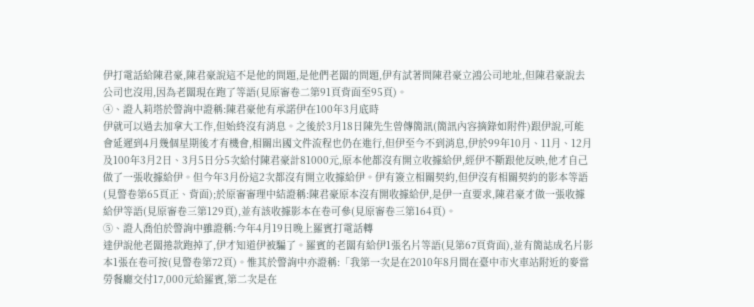伊打電話給陳君豪,陳君豪說這不是他的問題,是他們老闆的問題,伊有試著問陳君豪立鴻公司地址,但陳君豪說去公司也沒用,因為老闆現在跑了等語(見原審卷二第91頁背面至95頁)。
④、證人莉塔於警詢中證稱:陳君豪他有承諾伊在100年3月底時
伊就可以過去加拿大工作,但始終沒有消息。之後於3月18日陳先生曾傳簡訊(簡訊內容摘錄如附件)跟伊說,可能會延遲到4月幾個星期後才有機會,相關出國文件流程也仍在進行,但伊至今不到消息,伊於99年10月、11月、12月及100年3月2日、3月5日分5次給付陳君豪計81000元,原本他都沒有開立收據給伊,經伊不斷跟他反映,他才自己做了一張收據給伊。但今年3月份這2次都沒有開立收據給伊。伊有簽立相關契約,但伊沒有相關契約的影本等語(見警卷第65頁正、背面);於原審審理中結證稱:陳君豪原本沒有開收據給伊,是伊一直要求,陳君豪才做一張收據給伊等語(見原審卷三第129頁),並有該收據影本在卷可參(見原審卷三第164頁)。
⑤、證人喬伯於警詢中雖證稱:今年4月19日晚上羅賓打電話轉
達伊說他老闆捲款跑掉了,伊才知道伊被騙了。羅賓的老闆有給伊1張名片等語(見第67頁背面),並有簡誌成名片影本1張在卷可按(見警卷第72頁)。惟其於警詢中亦證稱:「我第一次是在2010年8月間在臺中市火車站附近的麥當勞餐廳交付17,000元給羅賓,第二次是在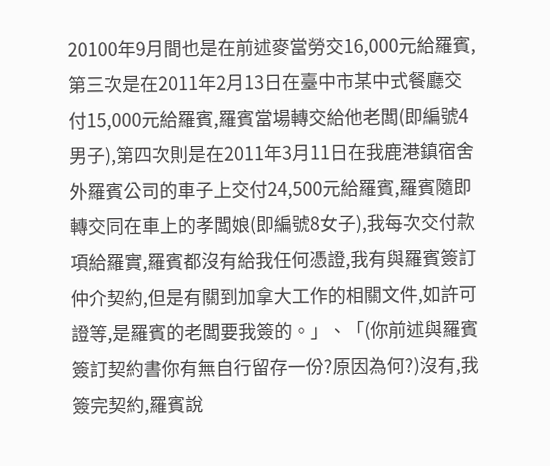20100年9月間也是在前述麥當勞交16,000元給羅賓,第三次是在2011年2月13日在臺中市某中式餐廳交付15,000元給羅賓,羅賓當場轉交給他老闆(即編號4男子),第四次則是在2011年3月11日在我鹿港鎮宿舍外羅賓公司的車子上交付24,500元給羅賓,羅賓隨即轉交同在車上的孝闆娘(即編號8女子),我每次交付款項給羅實,羅賓都沒有給我任何憑證,我有與羅賓簽訂仲介契約,但是有關到加拿大工作的相關文件,如許可證等,是羅賓的老闆要我簽的。」、「(你前述與羅賓簽訂契約書你有無自行留存一份?原因為何?)沒有,我簽完契約,羅賓說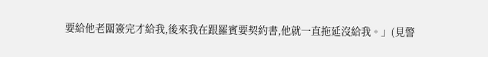要給他老闆簽完才給我,後來我在跟羅賓要契約書,他就一直拖延沒給我。」(見警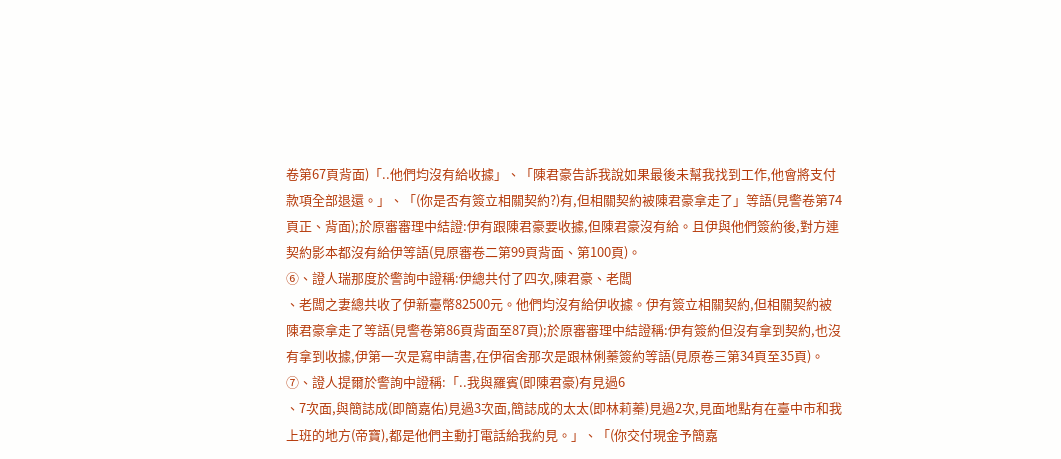卷第67頁背面)「..他們均沒有給收據」、「陳君豪告訴我說如果最後未幫我找到工作,他會將支付款項全部退還。」、「(你是否有簽立相關契約?)有,但相關契約被陳君豪拿走了」等語(見警卷第74頁正、背面);於原審審理中結證:伊有跟陳君豪要收據,但陳君豪沒有給。且伊與他們簽約後,對方連契約影本都沒有給伊等語(見原審卷二第99頁背面、第100頁)。
⑥、證人瑞那度於警詢中證稱:伊總共付了四次,陳君豪、老闆
、老闆之妻總共收了伊新臺幣82500元。他們均沒有給伊收據。伊有簽立相關契約,但相關契約被陳君豪拿走了等語(見警卷第86頁背面至87頁);於原審審理中結證稱:伊有簽約但沒有拿到契約,也沒有拿到收據,伊第一次是寫申請書,在伊宿舍那次是跟林俐蓁簽約等語(見原卷三第34頁至35頁)。
⑦、證人提爾於警詢中證稱:「..我與羅賓(即陳君豪)有見過6
、7次面,與簡誌成(即簡嘉佑)見過3次面,簡誌成的太太(即林莉蓁)見過2次,見面地點有在臺中市和我上班的地方(帝寶),都是他們主動打電話給我約見。」、「(你交付現金予簡嘉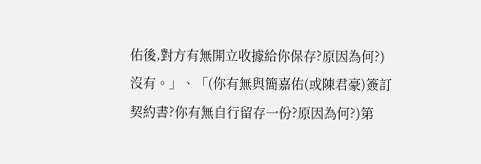佑後,對方有無開立收據給你保存?原因為何?)沒有。」、「(你有無與簡嘉佑(或陳君豪)簽訂契約書?你有無自行留存一份?原因為何?)第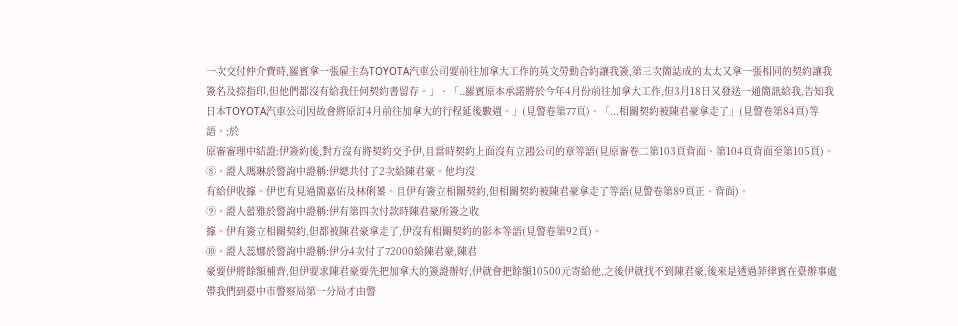一次交付仲介費時,羅賓拿一張雇主為TOYOTA汽車公司要前往加拿大工作的英文勞動合約讓我簽,第三次簡誌成的太太又拿一張相同的契約讓我簽名及捺指印,但他們都沒有給我任何契約書留存。」、「..羅賓原本承諾將於今年4月份前往加拿大工作,但3月18日又發送一通簡訊給我,告知我日本TOYOTA汽車公司因故會將原訂4月前往加拿大的行程延後數週。」(見警卷第77頁)、「...相關契約被陳君豪拿走了」(見警卷第84頁)等語。;於
原審審理中結證:伊簽約後,對方沒有將契約交予伊,且當時契約上面沒有立鴻公司的章等語(見原審卷二第103頁背面、第104頁背面至第105頁)。
⑧、證人瑪琳於警詢中證稱:伊總共付了2次給陳君豪。他均沒
有給伊收據。伊也有見過簡嘉佑及林俐蓁。且伊有簽立相關契約,但相關契約被陳君豪拿走了等語(見警卷第89頁正、背面)。
⑨、證人蕾雅於警詢中證稱:伊有第四次付款時陳君豪所簽之收
據。伊有簽立相關契約,但都被陳君豪拿走了,伊沒有相關契約的影本等語(見警卷第92頁)。
⑩、證人蕊娜於警詢中證稱:伊分4次付了72000給陳君豪,陳君
豪要伊將餘額補齊,但伊要求陳君豪要先把加拿大的簽證辦好,伊就會把餘額10500元寄給他,之後伊就找不到陳君豪,後來是透過菲律賓在臺辦事處帶我們到臺中市警察局第一分局才由警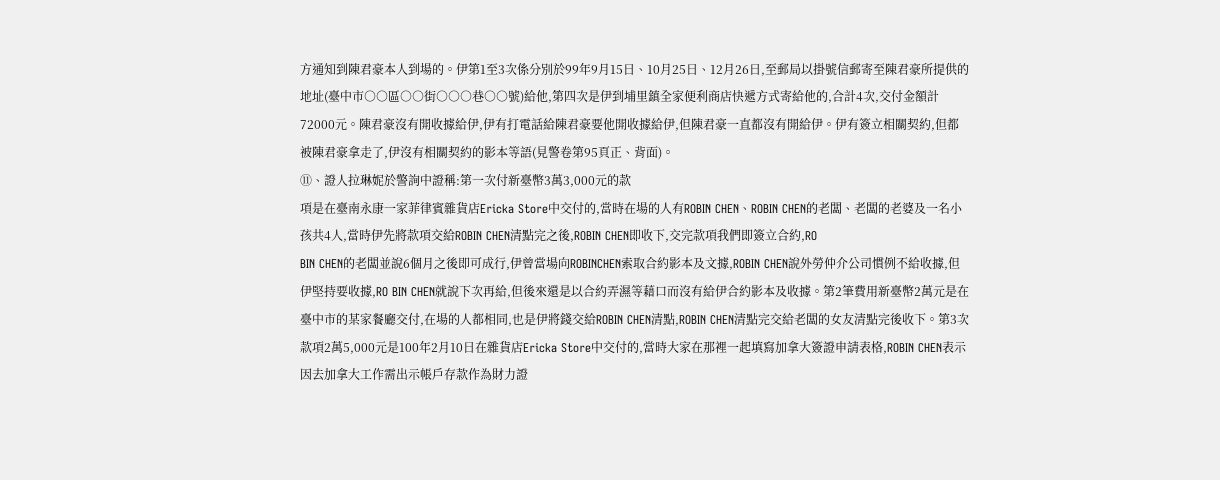方通知到陳君豪本人到場的。伊第1至3次係分別於99年9月15日、10月25日、12月26日,至郵局以掛號信郵寄至陳君豪所提供的地址(臺中市○○區○○街○○○巷○○號)給他,第四次是伊到埔里鎮全家便利商店快遞方式寄給他的,合計4次,交付金額計72000元。陳君豪沒有開收據給伊,伊有打電話給陳君豪要他開收據給伊,但陳君豪一直都沒有開給伊。伊有簽立相關契約,但都被陳君豪拿走了,伊沒有相關契約的影本等語(見警卷第95頁正、背面)。
⑪、證人拉琳妮於警詢中證稱:第一次付新臺幣3萬3,000元的款
項是在臺南永康一家菲律賓雜貨店Ericka Store中交付的,當時在場的人有ROBIN CHEN、ROBIN CHEN的老闆、老闆的老婆及一名小孩共4人,當時伊先將款項交給ROBIN CHEN清點完之後,ROBIN CHEN即收下,交完款項我們即簽立合約,RO
BIN CHEN的老闆並說6個月之後即可成行,伊曾當場向ROBINCHEN索取合約影本及文據,ROBIN CHEN說外勞仲介公司慣例不給收據,但伊堅持要收據,RO BIN CHEN就說下次再給,但後來還是以合約弄濕等藉口而沒有給伊合約影本及收據。第2筆費用新臺幣2萬元是在臺中市的某家餐廳交付,在場的人都相同,也是伊將錢交給ROBIN CHEN清點,ROBIN CHEN清點完交給老闆的女友清點完後收下。第3次款項2萬5,000元是100年2月10日在雜貨店Ericka Store中交付的,當時大家在那裡一起填寫加拿大簽證申請表格,ROBIN CHEN表示因去加拿大工作需出示帳戶存款作為財力證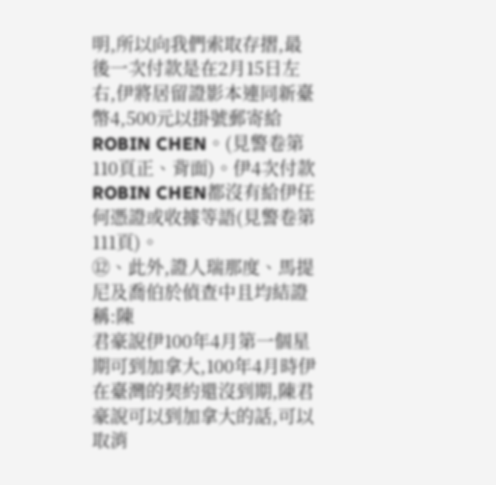明,所以向我們索取存摺,最後一次付款是在2月15日左右,伊將居留證影本連同新臺幣4,500元以掛號郵寄給ROBIN CHEN。(見警卷第110頁正、背面)。伊4次付款ROBIN CHEN都沒有給伊任何憑證或收據等語(見警卷第111頁)。
⑫、此外,證人瑞那度、馬提尼及喬伯於偵查中且均結證稱:陳
君豪說伊100年4月第一個星期可到加拿大,100年4月時伊在臺灣的契約還沒到期,陳君豪說可以到加拿大的話,可以取消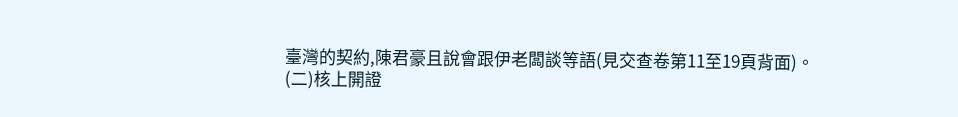臺灣的契約,陳君豪且說會跟伊老闆談等語(見交查卷第11至19頁背面)。
(二)核上開證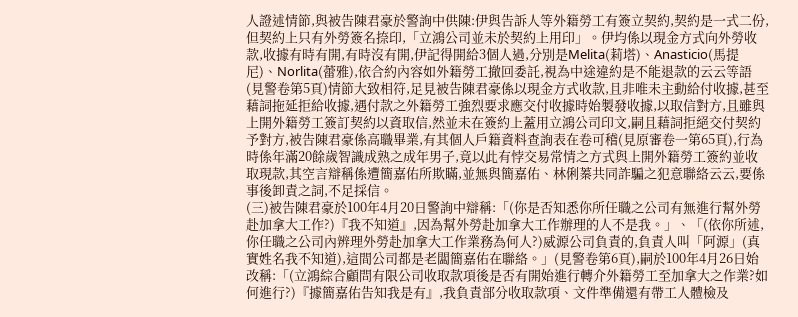人證述情節,與被告陳君豪於警詢中供陳:伊與告訴人等外籍勞工有簽立契約,契約是一式二份,但契約上只有外勞簽名捺印,「立鴻公司並未於契約上用印」。伊均係以現金方式向外勞收款,收據有時有開,有時沒有開,伊記得開給3個人過,分別是Melita(莉塔)、Anasticio(馬提尼)、Norlita(蕾雅),依合約內容如外籍勞工撤回委託,視為中途違約是不能退款的云云等語(見警卷第5頁)情節大致相符,足見被告陳君豪係以現金方式收款,且非唯未主動給付收據,甚至藉詞拖延拒給收據,遇付款之外籍勞工強烈要求應交付收據時始製發收據,以取信對方,且雖與上開外籍勞工簽訂契約以資取信,然並未在簽約上蓋用立鴻公司印文,嗣且藉詞拒絕交付契約予對方,被告陳君豪係高職畢業,有其個人戶籍資料查詢表在卷可稽(見原審卷一第65頁),行為時係年滿20餘歲智識成熟之成年男子,竟以此有悖交易常情之方式與上開外籍勞工簽約並收取現款,其空言辯稱係遭簡嘉佑所欺瞞,並無與簡嘉佑、林俐蓁共同詐騙之犯意聯絡云云,要係事後卸責之詞,不足採信。
(三)被告陳君豪於100年4月20日警詢中辯稱:「(你是否知悉你所任職之公司有無進行幫外勞赴加拿大工作?)『我不知道』,因為幫外勞赴加拿大工作辦理的人不是我。」、「(依你所述,你任職之公司內辨理外勞赴加拿大工作業務為何人?)威源公司負責的,負責人叫「阿源」(真實姓名我不知道),這間公司都是老闆簡嘉佑在聯絡。」(見警卷第6頁),嗣於100年4月26日始改稱:「(立鴻綜合顧問有限公司收取款項後是否有開始進行轉介外籍勞工至加拿大之作業?如何進行?)『據簡嘉佑告知我是有』,我負責部分收取款項、文件準備還有帶工人體檢及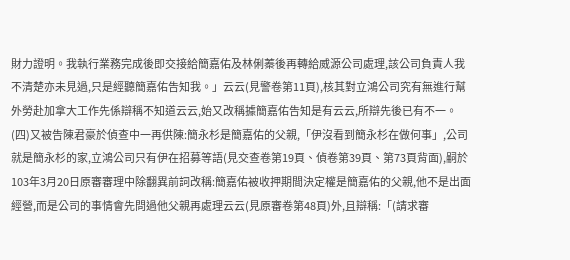財力證明。我執行業務完成後即交接給簡嘉佑及林俐蓁後再轉給威源公司處理,該公司負責人我不清楚亦未見過,只是經聽簡嘉佑告知我。」云云(見警卷第11頁),核其對立鴻公司究有無進行幫外勞赴加拿大工作先係辯稱不知道云云,始又改稱據簡嘉佑告知是有云云,所辯先後已有不一。
(四)又被告陳君豪於偵查中一再供陳:簡永杉是簡嘉佑的父親,「伊沒看到簡永杉在做何事」,公司就是簡永杉的家,立鴻公司只有伊在招募等語(見交查卷第19頁、偵卷第39頁、第73頁背面),嗣於103年3月20日原審審理中除翻異前詞改稱:簡嘉佑被收押期間決定權是簡嘉佑的父親,他不是出面經營,而是公司的事情會先問過他父親再處理云云(見原審卷第48頁)外,且辯稱:「(請求審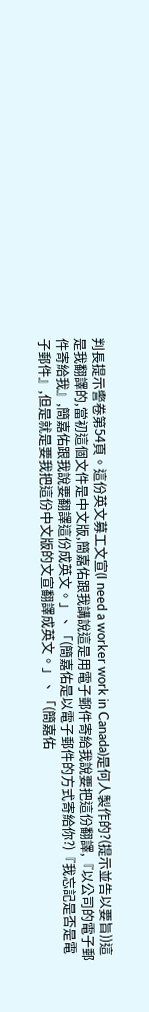判長提示警卷第54頁。這份英文募工文宣(I need a worker work in Canada)是何人製作的?(提示並告以要旨))這是我翻譯的,當初這個文件是中文版,簡嘉佑跟我講說這是用電子郵件寄給我說要把這份翻譯,『以公司的電子郵件寄給我』,簡嘉佑跟我說要翻譯這份成英文。」、「(簡嘉佑是以電子郵件的方式寄給你?)『我忘記是否是電子郵件』,但是就是要我把這份中文版的文宣翻譯成英文。」、「(簡嘉佑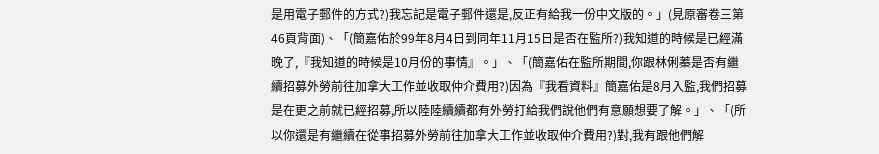是用電子郵件的方式?)我忘記是電子郵件還是,反正有給我一份中文版的。」(見原審卷三第46頁背面)、「(簡嘉佑於99年8月4日到同年11月15日是否在監所?)我知道的時候是已經滿晚了,『我知道的時候是10月份的事情』。」、「(簡嘉佑在監所期間,你跟林俐蓁是否有繼續招募外勞前往加拿大工作並收取仲介費用?)因為『我看資料』簡嘉佑是8月入監,我們招募是在更之前就已經招募,所以陸陸續續都有外勞打給我們說他們有意願想要了解。」、「(所以你還是有繼續在從事招募外勞前往加拿大工作並收取仲介費用?)對,我有跟他們解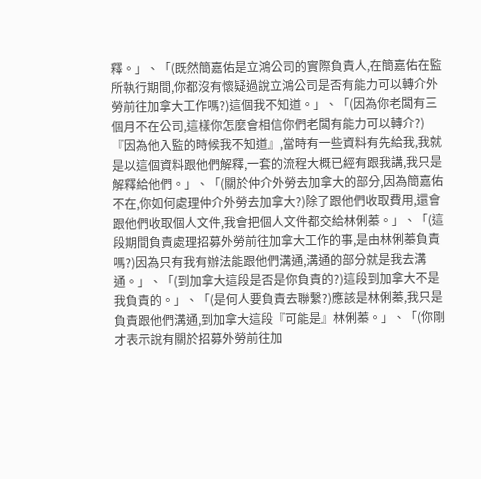釋。」、「(既然簡嘉佑是立鴻公司的實際負責人,在簡嘉佑在監所執行期間,你都沒有懷疑過說立鴻公司是否有能力可以轉介外勞前往加拿大工作嗎?)這個我不知道。」、「(因為你老闆有三個月不在公司,這樣你怎麼會相信你們老闆有能力可以轉介?)『因為他入監的時候我不知道』,當時有一些資料有先給我,我就是以這個資料跟他們解釋,一套的流程大概已經有跟我講,我只是解釋給他們。」、「(關於仲介外勞去加拿大的部分,因為簡嘉佑不在,你如何處理仲介外勞去加拿大?)除了跟他們收取費用,還會跟他們收取個人文件,我會把個人文件都交給林俐蓁。」、「(這段期間負責處理招募外勞前往加拿大工作的事,是由林俐蓁負責嗎?)因為只有我有辦法能跟他們溝通,溝通的部分就是我去溝通。」、「(到加拿大這段是否是你負責的?)這段到加拿大不是我負責的。」、「(是何人要負責去聯繫?)應該是林俐蓁,我只是負責跟他們溝通,到加拿大這段『可能是』林俐蓁。」、「(你剛才表示說有關於招募外勞前往加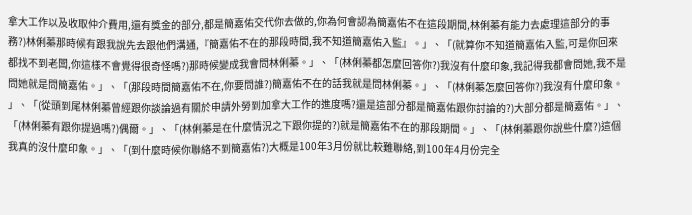拿大工作以及收取仲介費用,還有獎金的部分,都是簡嘉佑交代你去做的,你為何會認為簡嘉佑不在這段期間,林俐蓁有能力去處理這部分的事務?)林俐蓁那時候有跟我說先去跟他們溝通,『簡嘉佑不在的那段時間,我不知道簡嘉佑入監』。」、「(就算你不知道簡嘉佑入監,可是你回來都找不到老闆,你這樣不會覺得很奇怪嗎?)那時候變成我會問林俐蓁。」、「(林俐蓁都怎麼回答你?)我沒有什麼印象,我記得我都會問她,我不是問她就是問簡嘉佑。」、「(那段時間簡嘉佑不在,你要問誰?)簡嘉佑不在的話我就是問林俐蓁。」、「(林俐蓁怎麼回答你?)我沒有什麼印象。
」、「(從頭到尾林俐蓁曾經跟你談論過有關於申請外勞到加拿大工作的進度嗎?還是這部分都是簡嘉佑跟你討論的?)大部分都是簡嘉佑。」、「(林俐蓁有跟你提過嗎?)偶爾。」、「(林俐蓁是在什麼情況之下跟你提的?)就是簡嘉佑不在的那段期間。」、「(林俐蓁跟你說些什麼?)這個我真的沒什麼印象。」、「(到什麼時候你聯絡不到簡嘉佑?)大概是100年3月份就比較難聯絡,到100年4月份完全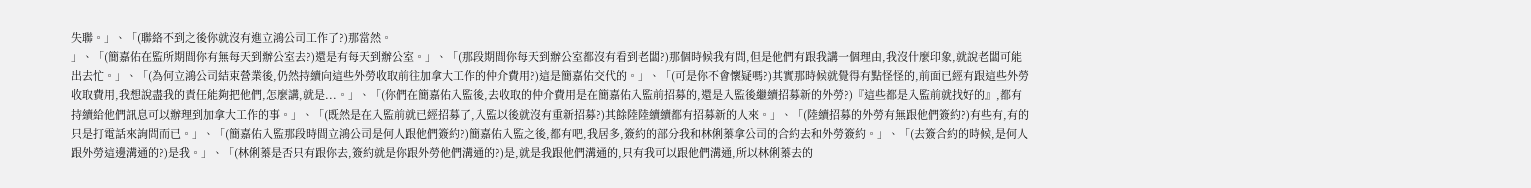失聯。」、「(聯絡不到之後你就沒有進立鴻公司工作了?)那當然。
」、「(簡嘉佑在監所期間你有無每天到辦公室去?)還是有每天到辦公室。」、「(那段期間你每天到辦公室都沒有看到老闆?)那個時候我有問,但是他們有跟我講一個理由,我沒什麼印象,就說老闆可能出去忙。」、「(為何立鴻公司結束營業後,仍然持續向這些外勞收取前往加拿大工作的仲介費用?)這是簡嘉佑交代的。」、「(可是你不會懷疑嗎?)其實那時候就覺得有點怪怪的,前面已經有跟這些外勞收取費用,我想說盡我的責任能夠把他們,怎麼講,就是...。」、「(你們在簡嘉佑入監後,去收取的仲介費用是在簡嘉佑入監前招募的,還是入監後繼續招募新的外勞?)『這些都是入監前就找好的』,都有持續給他們訊息可以辦理到加拿大工作的事。」、「(既然是在入監前就已經招募了,入監以後就沒有重新招募?)其餘陸陸續續都有招募新的人來。」、「(陸續招募的外勞有無跟他們簽約?)有些有,有的只是打電話來詢問而已。」、「(簡嘉佑入監那段時間立鴻公司是何人跟他們簽約?)簡嘉佑入監之後,都有吧,我居多,簽約的部分我和林俐蓁拿公司的合約去和外勞簽約。」、「(去簽合約的時候,是何人跟外勞這邊溝通的?)是我。」、「(林俐蓁是否只有跟你去,簽約就是你跟外勞他們溝通的?)是,就是我跟他們溝通的,只有我可以跟他們溝通,所以林俐蓁去的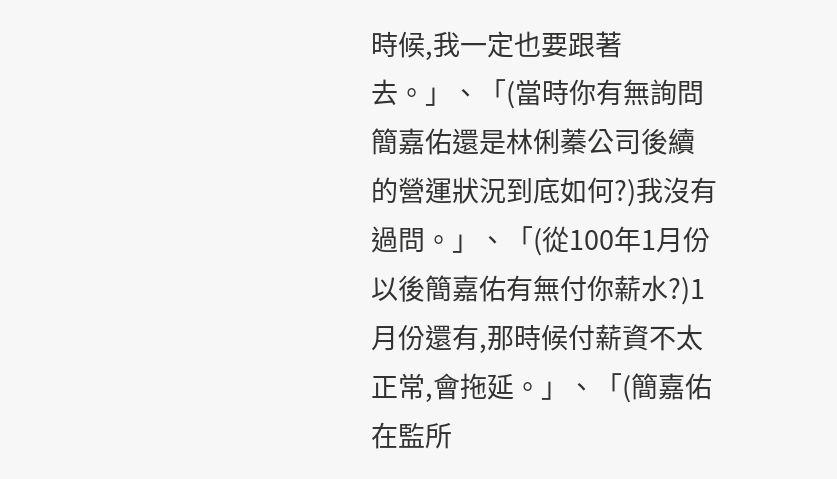時候,我一定也要跟著去。」、「(當時你有無詢問簡嘉佑還是林俐蓁公司後續的營運狀況到底如何?)我沒有過問。」、「(從100年1月份以後簡嘉佑有無付你薪水?)1月份還有,那時候付薪資不太正常,會拖延。」、「(簡嘉佑在監所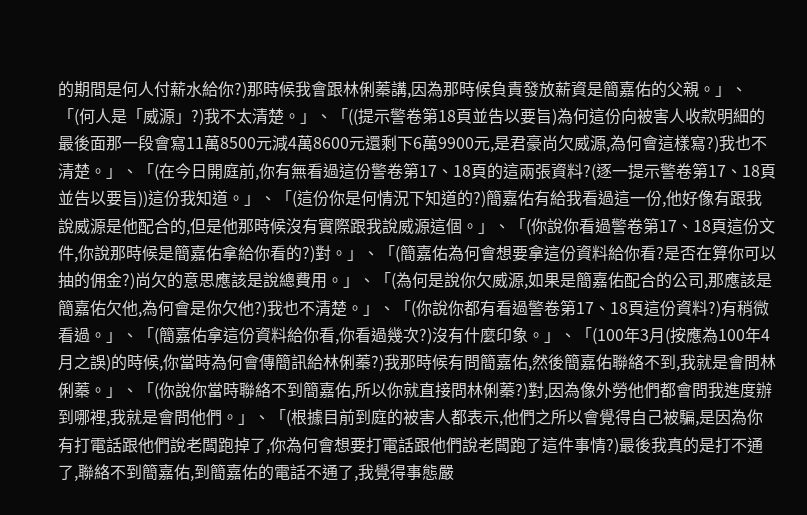的期間是何人付薪水給你?)那時候我會跟林俐蓁講,因為那時候負責發放薪資是簡嘉佑的父親。」、「(何人是「威源」?)我不太清楚。」、「((提示警卷第18頁並告以要旨)為何這份向被害人收款明細的最後面那一段會寫11萬8500元減4萬8600元還剩下6萬9900元,是君豪尚欠威源,為何會這樣寫?)我也不清楚。」、「(在今日開庭前,你有無看過這份警卷第17、18頁的這兩張資料?(逐一提示警卷第17、18頁並告以要旨))這份我知道。」、「(這份你是何情況下知道的?)簡嘉佑有給我看過這一份,他好像有跟我說威源是他配合的,但是他那時候沒有實際跟我說威源這個。」、「(你說你看過警卷第17、18頁這份文件,你說那時候是簡嘉佑拿給你看的?)對。」、「(簡嘉佑為何會想要拿這份資料給你看?是否在算你可以抽的佣金?)尚欠的意思應該是說總費用。」、「(為何是說你欠威源,如果是簡嘉佑配合的公司,那應該是簡嘉佑欠他,為何會是你欠他?)我也不清楚。」、「(你說你都有看過警卷第17、18頁這份資料?)有稍微看過。」、「(簡嘉佑拿這份資料給你看,你看過幾次?)沒有什麼印象。」、「(100年3月(按應為100年4月之誤)的時候,你當時為何會傳簡訊給林俐蓁?)我那時候有問簡嘉佑,然後簡嘉佑聯絡不到,我就是會問林俐蓁。」、「(你說你當時聯絡不到簡嘉佑,所以你就直接問林俐蓁?)對,因為像外勞他們都會問我進度辦到哪裡,我就是會問他們。」、「(根據目前到庭的被害人都表示,他們之所以會覺得自己被騙,是因為你有打電話跟他們說老闆跑掉了,你為何會想要打電話跟他們說老闆跑了這件事情?)最後我真的是打不通了,聯絡不到簡嘉佑,到簡嘉佑的電話不通了,我覺得事態嚴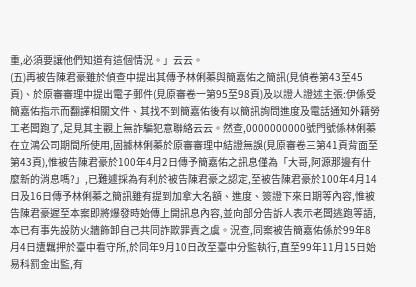重,必須要讓他們知道有這個情況。」云云。
(五)再被告陳君豪雖於偵查中提出其傳予林俐蓁與簡嘉佑之簡訊(見偵卷第43至45頁)、於原審審理中提出電子郵件(見原審卷一第95至98頁)及以證人證述主張:伊係受簡嘉佑指示而翻譯相關文件、其找不到簡嘉佑後有以簡訊詢問進度及電話通知外籍勞工老闆跑了,足見其主觀上無詐騙犯意聯絡云云。然查,0000000000號門號係林俐蓁在立鴻公司期間所使用,固據林俐蓁於原審審理中結證無誤(見原審卷三第41頁背面至第43頁),惟被告陳君豪於100年4月2日傳予簡嘉佑之訊息僅為「大哥,阿源那邊有什麼新的消息嗎?」,已難遽採為有利於被告陳君豪之認定,至被告陳君豪於100年4月14日及16日傳予林俐蓁之簡訊雖有提到加拿大名額、進度、簽證下來日期等內容,惟被告陳君豪遲至本案即將爆發時始傳上開訊息內容,並向部分告訴人表示老闆逃跑等語,本已有事先設防火牆飾卸自己共同詐欺罪責之虞。況查,同案被告簡嘉佑係於99年8月4日遭羈押於臺中看守所,於同年9月10日改至臺中分監執行,直至99年11月15日始易科罰金出監,有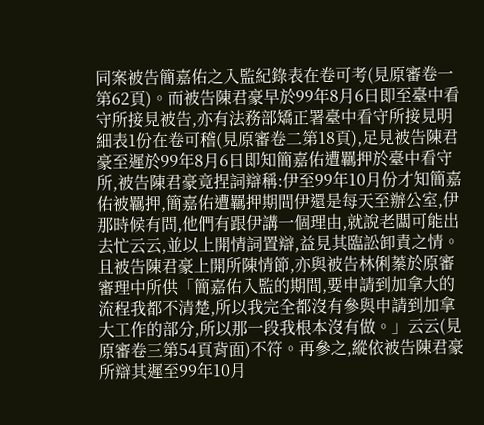同案被告簡嘉佑之入監紀錄表在卷可考(見原審卷一第62頁)。而被告陳君豪早於99年8月6日即至臺中看守所接見被告,亦有法務部矯正署臺中看守所接見明細表1份在卷可稽(見原審卷二第18頁),足見被告陳君豪至遲於99年8月6日即知簡嘉佑遭羈押於臺中看守所,被告陳君豪竟捏詞辯稱:伊至99年10月份才知簡嘉佑被羈押,簡嘉佑遭羈押期間伊還是每天至辦公室,伊那時候有問,他們有跟伊講一個理由,就說老闆可能出去忙云云,並以上開情詞置辯,益見其臨訟卸責之情。且被告陳君豪上開所陳情節,亦與被告林俐蓁於原審審理中所供「簡嘉佑入監的期間,要申請到加拿大的流程我都不清楚,所以我完全都沒有參與申請到加拿大工作的部分,所以那一段我根本沒有做。」云云(見原審卷三第54頁背面)不符。再參之,縱依被告陳君豪所辯其遲至99年10月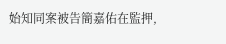始知同案被告簡嘉佑在監押,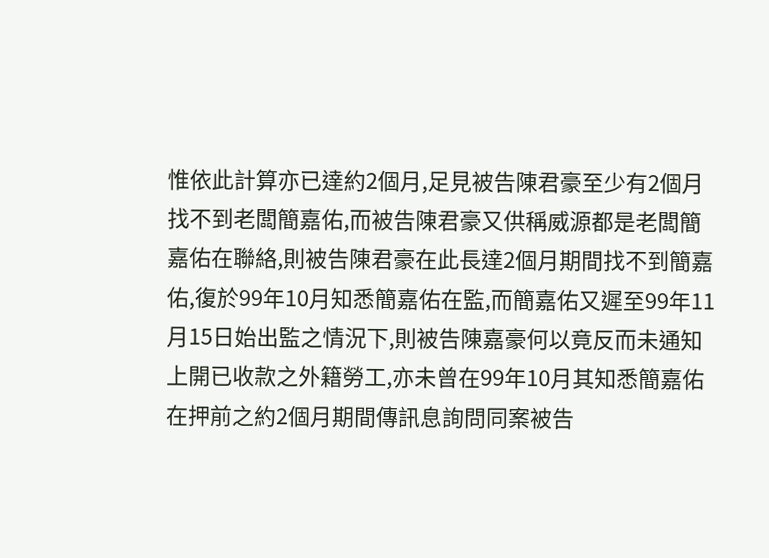惟依此計算亦已達約2個月,足見被告陳君豪至少有2個月找不到老闆簡嘉佑,而被告陳君豪又供稱威源都是老闆簡嘉佑在聯絡,則被告陳君豪在此長達2個月期間找不到簡嘉佑,復於99年10月知悉簡嘉佑在監,而簡嘉佑又遲至99年11月15日始出監之情況下,則被告陳嘉豪何以竟反而未通知上開已收款之外籍勞工,亦未曾在99年10月其知悉簡嘉佑在押前之約2個月期間傳訊息詢問同案被告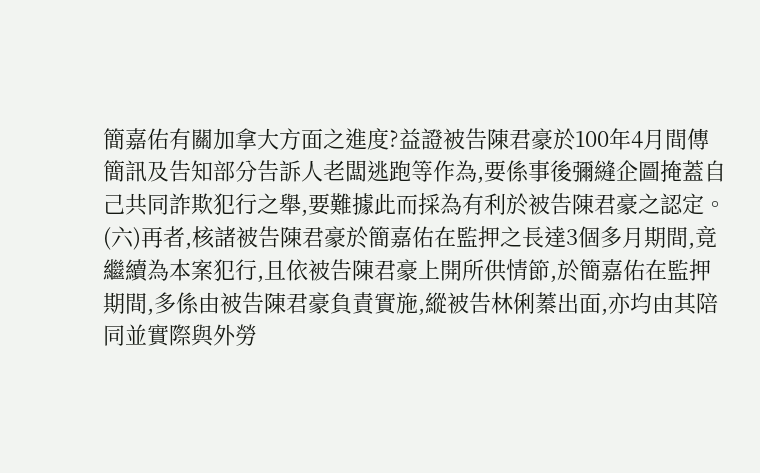簡嘉佑有關加拿大方面之進度?益證被告陳君豪於100年4月間傳簡訊及告知部分告訴人老闆逃跑等作為,要係事後彌縫企圖掩蓋自己共同詐欺犯行之舉,要難據此而採為有利於被告陳君豪之認定。
(六)再者,核諸被告陳君豪於簡嘉佑在監押之長達3個多月期間,竟繼續為本案犯行,且依被告陳君豪上開所供情節,於簡嘉佑在監押期間,多係由被告陳君豪負責實施,縱被告林俐蓁出面,亦均由其陪同並實際與外勞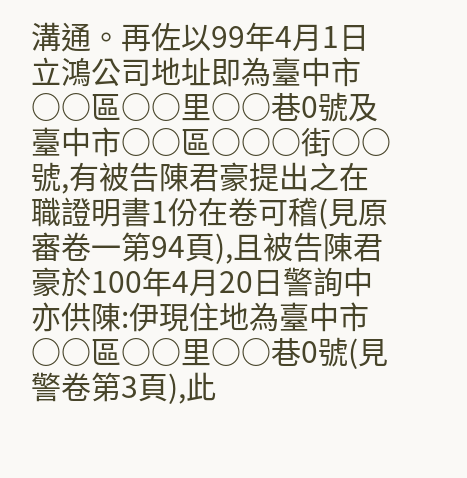溝通。再佐以99年4月1日立鴻公司地址即為臺中市○○區○○里○○巷0號及臺中市○○區○○○街○○號,有被告陳君豪提出之在職證明書1份在卷可稽(見原審卷一第94頁),且被告陳君豪於100年4月20日警詢中亦供陳:伊現住地為臺中市○○區○○里○○巷0號(見警卷第3頁),此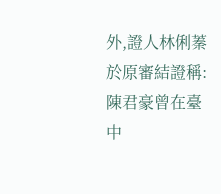外,證人林俐蓁於原審結證稱:陳君豪曾在臺中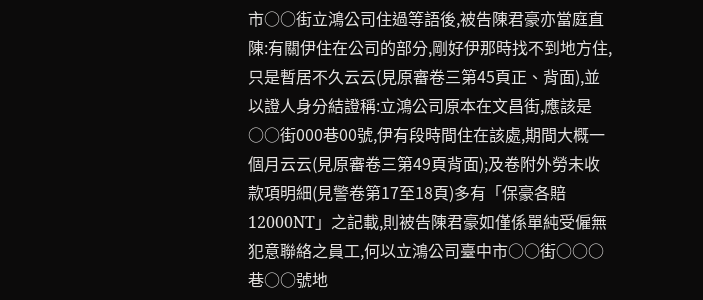市○○街立鴻公司住過等語後,被告陳君豪亦當庭直陳:有關伊住在公司的部分,剛好伊那時找不到地方住,只是暫居不久云云(見原審卷三第45頁正、背面),並以證人身分結證稱:立鴻公司原本在文昌街,應該是○○街000巷00號,伊有段時間住在該處,期間大概一個月云云(見原審卷三第49頁背面);及卷附外勞未收款項明細(見警卷第17至18頁)多有「保豪各賠12000NT」之記載,則被告陳君豪如僅係單純受僱無犯意聯絡之員工,何以立鴻公司臺中市○○街○○○巷○○號地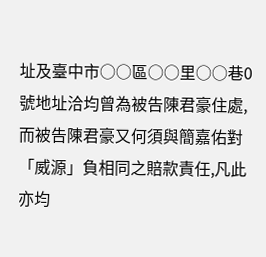址及臺中市○○區○○里○○巷0號地址洽均曾為被告陳君豪住處,而被告陳君豪又何須與簡嘉佑對「威源」負相同之賠款責任,凡此亦均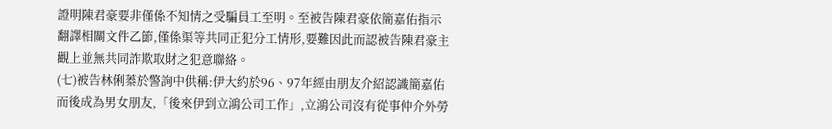證明陳君豪要非僅係不知情之受騙員工至明。至被告陳君豪依簡嘉佑指示翻譯相關文件乙節,僅係渠等共同正犯分工情形,要難因此而認被告陳君豪主觀上並無共同詐欺取財之犯意聯絡。
(七)被告林俐蓁於警詢中供稱:伊大約於96、97年經由朋友介紹認識簡嘉佑而後成為男女朋友,「後來伊到立鴻公司工作」,立鴻公司沒有從事仲介外勞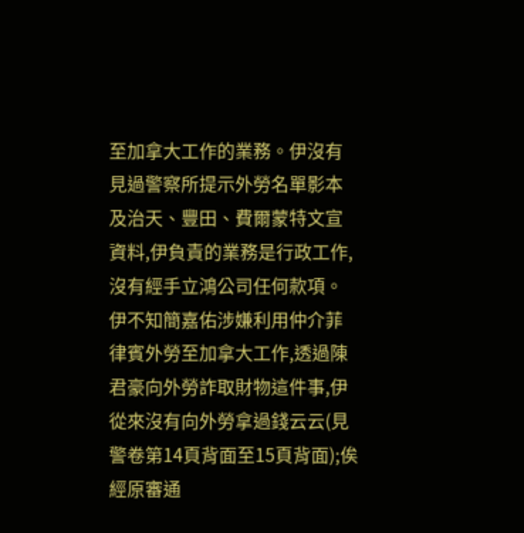至加拿大工作的業務。伊沒有見過警察所提示外勞名單影本及治天、豐田、費爾蒙特文宣資料,伊負責的業務是行政工作,沒有經手立鴻公司任何款項。伊不知簡嘉佑涉嫌利用仲介菲律賓外勞至加拿大工作,透過陳君豪向外勞詐取財物這件事,伊從來沒有向外勞拿過錢云云(見警卷第14頁背面至15頁背面);俟經原審通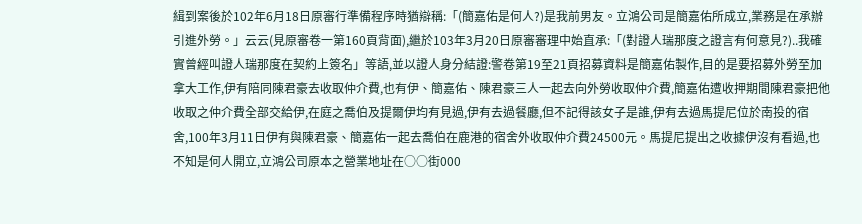緝到案後於102年6月18日原審行準備程序時猶辯稱:「(簡嘉佑是何人?)是我前男友。立鴻公司是簡嘉佑所成立,業務是在承辦引進外勞。」云云(見原審卷一第160頁背面),繼於103年3月20日原審審理中始直承:「(對證人瑞那度之證言有何意見?)..我確實曾經叫證人瑞那度在契約上簽名」等語,並以證人身分結證:警卷第19至21頁招募資料是簡嘉佑製作,目的是要招募外勞至加拿大工作,伊有陪同陳君豪去收取仲介費,也有伊、簡嘉佑、陳君豪三人一起去向外勞收取仲介費,簡嘉佑遭收押期間陳君豪把他收取之仲介費全部交給伊,在庭之喬伯及提爾伊均有見過,伊有去過餐廳,但不記得該女子是誰,伊有去過馬提尼位於南投的宿舍,100年3月11日伊有與陳君豪、簡嘉佑一起去喬伯在鹿港的宿舍外收取仲介費24500元。馬提尼提出之收據伊沒有看過,也不知是何人開立,立鴻公司原本之營業地址在○○街000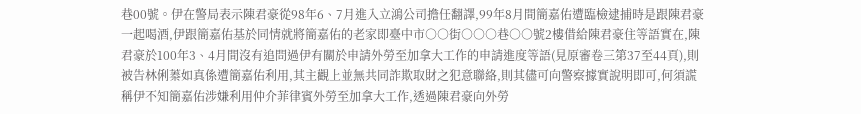巷00號。伊在警局表示陳君豪從98年6、7月進入立鴻公司擔任翻譯,99年8月間簡嘉佑遭臨檢逮捕時是跟陳君豪一起喝酒,伊跟簡嘉佑基於同情就將簡嘉佑的老家即臺中市○○街○○○巷○○號2樓借給陳君豪住等語實在,陳君豪於100年3、4月間沒有追問過伊有關於申請外勞至加拿大工作的申請進度等語(見原審卷三第37至44頁),則被告林俐蓁如真係遭簡嘉佑利用,其主觀上並無共同詐欺取財之犯意聯絡,則其儘可向警察據實說明即可,何須謊稱伊不知簡嘉佑涉嫌利用仲介菲律賓外勞至加拿大工作,透過陳君豪向外勞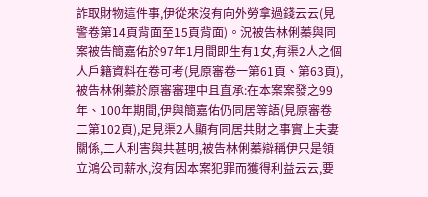詐取財物這件事,伊從來沒有向外勞拿過錢云云(見警卷第14頁背面至15頁背面)。況被告林俐蓁與同案被告簡嘉佑於97年1月間即生有1女,有渠2人之個人戶籍資料在卷可考(見原審卷一第61頁、第63頁),被告林俐蓁於原審審理中且直承:在本案案發之99年、100年期間,伊與簡嘉佑仍同居等語(見原審卷二第102頁),足見渠2人顯有同居共財之事實上夫妻關係,二人利害與共甚明,被告林俐蓁辯稱伊只是領立鴻公司薪水,沒有因本案犯罪而獲得利益云云,要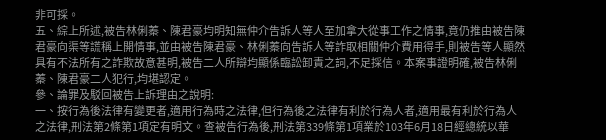非可採。
五、綜上所述,被告林俐蓁、陳君豪均明知無仲介告訴人等人至加拿大從事工作之情事,竟仍推由被告陳君豪向渠等謊稱上開情事,並由被告陳君豪、林俐蓁向告訴人等詐取相關仲介費用得手,則被告等人顯然具有不法所有之詐欺故意甚明,被告二人所辯均顯係臨訟卸責之詞,不足採信。本案事證明確,被告林俐蓁、陳君豪二人犯行,均堪認定。
參、論罪及駁回被告上訴理由之說明:
一、按行為後法律有變更者,適用行為時之法律,但行為後之法律有利於行為人者,適用最有利於行為人之法律,刑法第2條第1項定有明文。查被告行為後,刑法第339條第1項業於103年6月18日經總統以華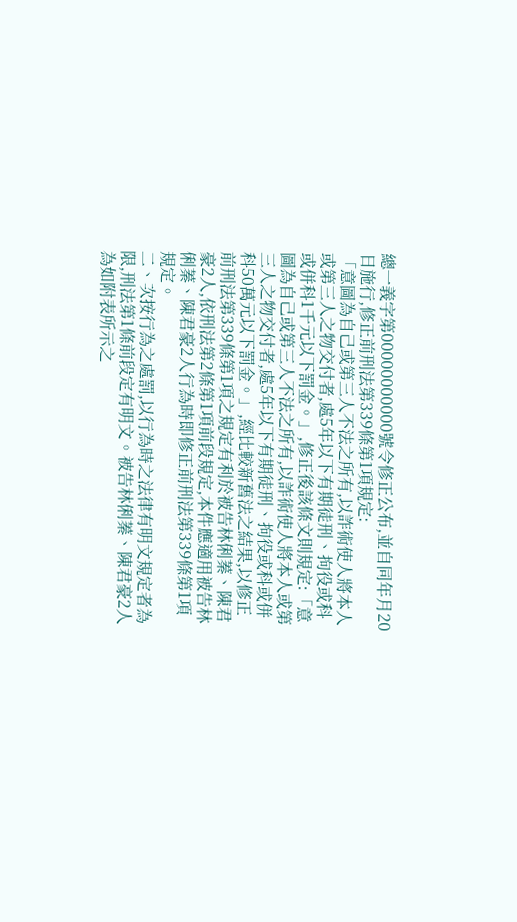總一義字第00000000000號令修正公布,並自同年月20日施行,修正前刑法第339條第1項規定:
「意圖為自己或第三人不法之所有,以詐術使人將本人或第三人之物交付者,處5年以下有期徒刑、拘役或科或併科1千元以下罰金。」,修正後該條文則規定:「意圖為自己或第三人不法之所有,以詐術使人將本人或第三人之物交付者,處5年以下有期徒刑、拘役或科或併科50萬元以下罰金。」,經比較新舊法之結果,以修正前刑法第339條第1項之規定有利於被告林俐蓁、陳君豪2人,依刑法第2條第1項前段規定,本件應適用被告林俐蓁、陳君豪2人行為時即修正前刑法第339條第1項規定。
二、次按行為之處罰,以行為時之法律有明文規定者為限,刑法第1條前段定有明文。被告林俐蓁、陳君豪2人為如附表所示之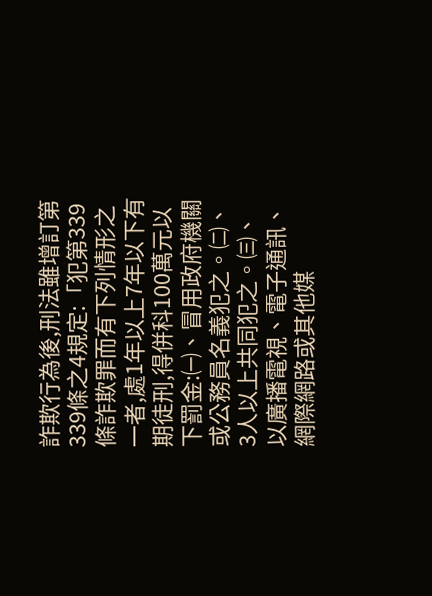詐欺行為後,刑法雖增訂第339條之4規定:「犯第339條詐欺罪而有下列情形之一者,處1年以上7年以下有期徒刑,得併科100萬元以下罰金:㈠、冒用政府機關或公務員名義犯之。㈡、3人以上共同犯之。㈢、以廣播電視、電子通訊、網際網路或其他媒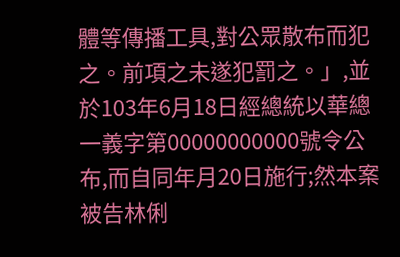體等傳播工具,對公眾散布而犯之。前項之未遂犯罰之。」,並於103年6月18日經總統以華總一義字第00000000000號令公布,而自同年月20日施行;然本案被告林俐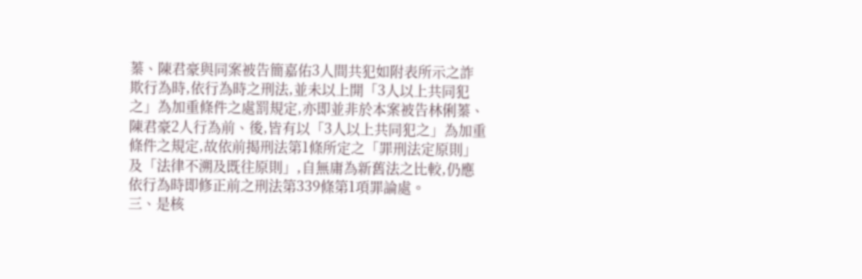蓁、陳君豪與同案被告簡嘉佑3人間共犯如附表所示之詐欺行為時,依行為時之刑法,並未以上開「3人以上共同犯之」為加重條件之處罰規定,亦即並非於本案被告林俐蓁、陳君豪2人行為前、後,皆有以「3人以上共同犯之」為加重條件之規定,故依前揭刑法第1條所定之「罪刑法定原則」及「法律不溯及既往原則」,自無庸為新舊法之比較,仍應依行為時即修正前之刑法第339條第1項罪論處。
三、是核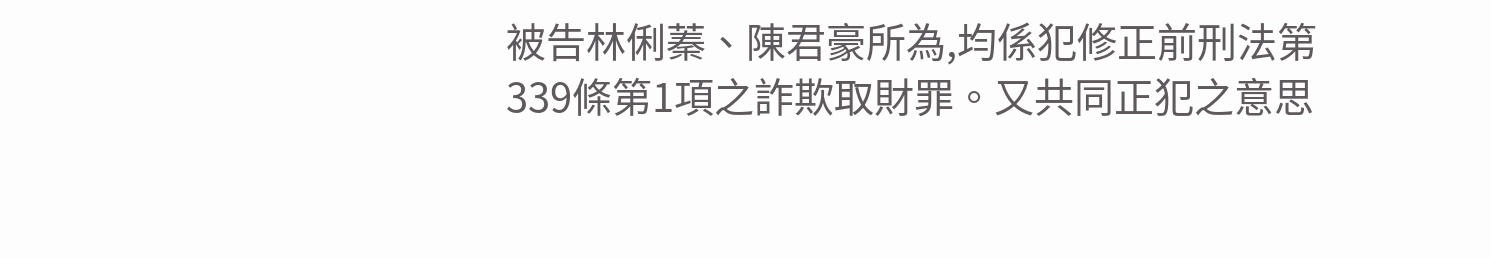被告林俐蓁、陳君豪所為,均係犯修正前刑法第339條第1項之詐欺取財罪。又共同正犯之意思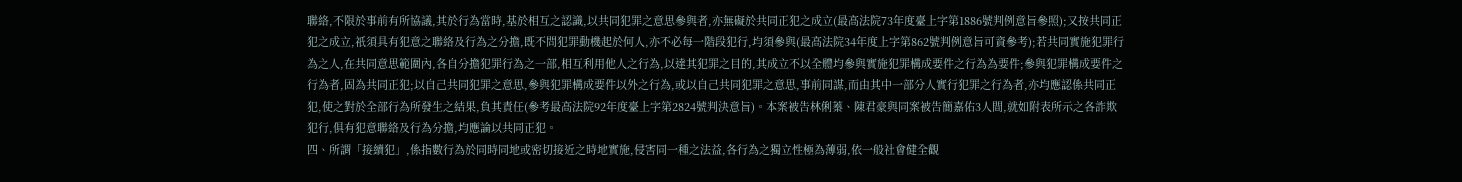聯絡,不限於事前有所協議,其於行為當時,基於相互之認識,以共同犯罪之意思參與者,亦無礙於共同正犯之成立(最高法院73年度臺上字第1886號判例意旨參照);又按共同正犯之成立,祇須具有犯意之聯絡及行為之分擔,既不問犯罪動機起於何人,亦不必每一階段犯行,均須參與(最高法院34年度上字第862號判例意旨可資參考);若共同實施犯罪行為之人,在共同意思範圍內,各自分擔犯罪行為之一部,相互利用他人之行為,以達其犯罪之目的,其成立不以全體均參與實施犯罪構成要件之行為為要件;參與犯罪構成要件之行為者,固為共同正犯;以自己共同犯罪之意思,參與犯罪構成要件以外之行為,或以自己共同犯罪之意思,事前同謀,而由其中一部分人實行犯罪之行為者,亦均應認係共同正犯,使之對於全部行為所發生之結果,負其責任(參考最高法院92年度臺上字第2824號判決意旨)。本案被告林俐蓁、陳君豪與同案被告簡嘉佑3人間,就如附表所示之各詐欺犯行,俱有犯意聯絡及行為分擔,均應論以共同正犯。
四、所謂「接續犯」,係指數行為於同時同地或密切接近之時地實施,侵害同一種之法益,各行為之獨立性極為薄弱,依一般社會健全觀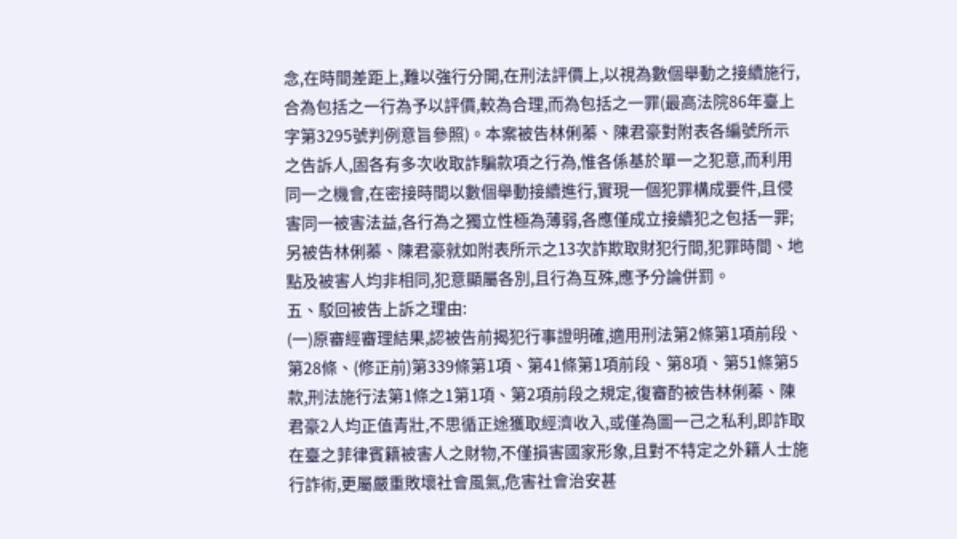念,在時間差距上,難以強行分開,在刑法評價上,以視為數個舉動之接續施行,合為包括之一行為予以評價,較為合理,而為包括之一罪(最高法院86年臺上字第3295號判例意旨參照)。本案被告林俐蓁、陳君豪對附表各編號所示之告訴人,固各有多次收取詐騙款項之行為,惟各係基於單一之犯意,而利用同一之機會,在密接時間以數個舉動接續進行,實現一個犯罪構成要件,且侵害同一被害法益,各行為之獨立性極為薄弱,各應僅成立接續犯之包括一罪;另被告林俐蓁、陳君豪就如附表所示之13次詐欺取財犯行間,犯罪時間、地點及被害人均非相同,犯意顯屬各別,且行為互殊,應予分論併罰。
五、駁回被告上訴之理由:
(一)原審經審理結果,認被告前揭犯行事證明確,適用刑法第2條第1項前段、第28條、(修正前)第339條第1項、第41條第1項前段、第8項、第51條第5款,刑法施行法第1條之1第1項、第2項前段之規定,復審酌被告林俐蓁、陳君豪2人均正值青壯,不思循正途獲取經濟收入,或僅為圖一己之私利,即詐取在臺之菲律賓籍被害人之財物,不僅損害國家形象,且對不特定之外籍人士施行詐術,更屬嚴重敗壞社會風氣,危害社會治安甚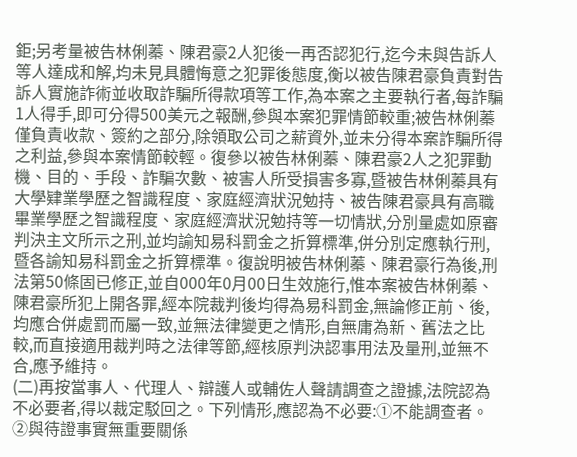鉅;另考量被告林俐蓁、陳君豪2人犯後一再否認犯行,迄今未與告訴人等人達成和解,均未見具體悔意之犯罪後態度,衡以被告陳君豪負責對告訴人實施詐術並收取詐騙所得款項等工作,為本案之主要執行者,每詐騙1人得手,即可分得500美元之報酬,參與本案犯罪情節較重;被告林俐蓁僅負責收款、簽約之部分,除領取公司之薪資外,並未分得本案詐騙所得之利益,參與本案情節較輕。復參以被告林俐蓁、陳君豪2人之犯罪動機、目的、手段、詐騙次數、被害人所受損害多寡,暨被告林俐蓁具有大學肄業學歷之智識程度、家庭經濟狀況勉持、被告陳君豪具有高職畢業學歷之智識程度、家庭經濟狀況勉持等一切情狀,分別量處如原審判決主文所示之刑,並均諭知易科罰金之折算標準,併分別定應執行刑,暨各諭知易科罰金之折算標準。復說明被告林俐蓁、陳君豪行為後,刑法第50條固已修正,並自000年0月00日生效施行,惟本案被告林俐蓁、陳君豪所犯上開各罪,經本院裁判後均得為易科罰金,無論修正前、後,均應合併處罰而屬一致,並無法律變更之情形,自無庸為新、舊法之比較,而直接適用裁判時之法律等節,經核原判決認事用法及量刑,並無不合,應予維持。
(二)再按當事人、代理人、辯護人或輔佐人聲請調查之證據,法院認為不必要者,得以裁定駁回之。下列情形,應認為不必要:①不能調查者。②與待證事實無重要關係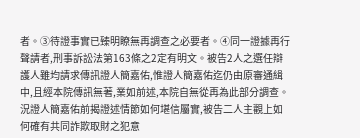者。③待證事實已臻明瞭無再調查之必要者。④同一證據再行聲請者,刑事訴訟法第163條之2定有明文。被告2人之選任辯護人雖均請求傳訊證人簡嘉佑,惟證人簡嘉佑迄仍由原審通緝中,且經本院傳訊無著,業如前述,本院自無從再為此部分調查。況證人簡嘉佑前揭證述情節如何堪信屬實,被告二人主觀上如何確有共同詐欺取財之犯意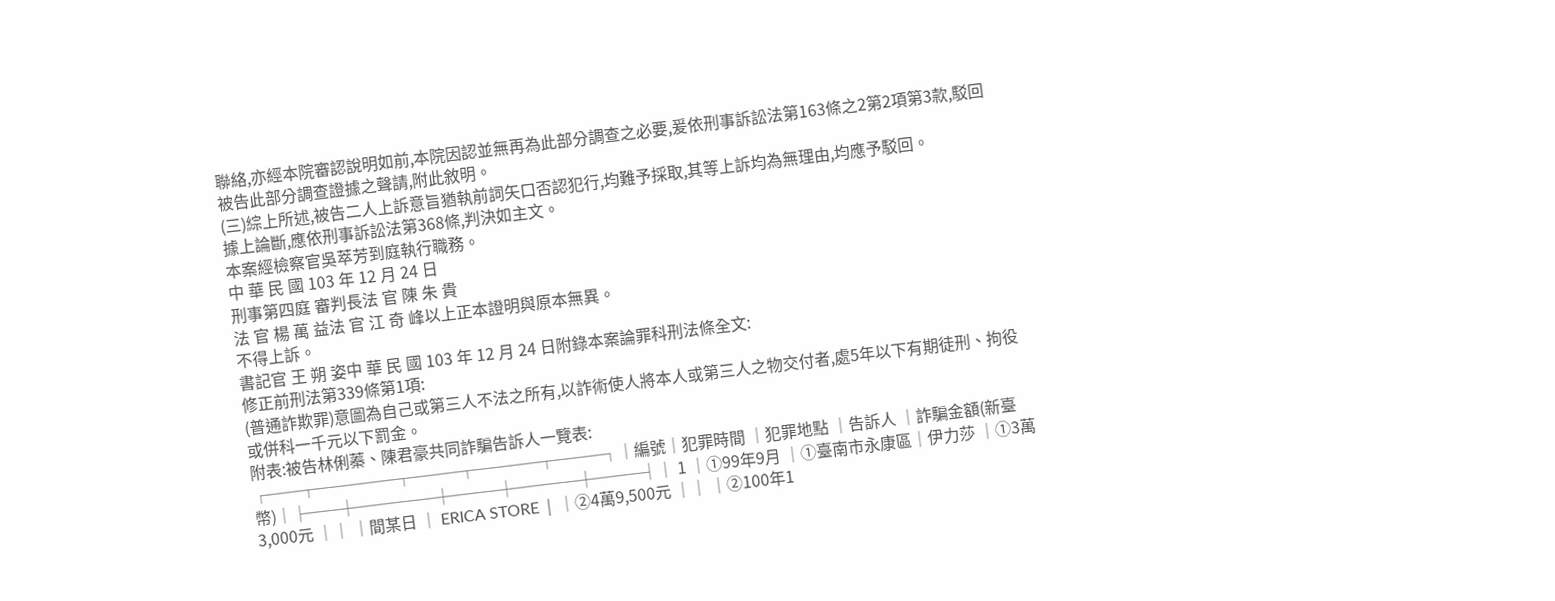聯絡,亦經本院審認說明如前,本院因認並無再為此部分調查之必要,爰依刑事訴訟法第163條之2第2項第3款,駁回被告此部分調查證據之聲請,附此敘明。
(三)綜上所述,被告二人上訴意旨猶執前詞矢口否認犯行,均難予採取,其等上訴均為無理由,均應予駁回。
據上論斷,應依刑事訴訟法第368條,判決如主文。
本案經檢察官吳萃芳到庭執行職務。
中 華 民 國 103 年 12 月 24 日
刑事第四庭 審判長法 官 陳 朱 貴
法 官 楊 萬 益法 官 江 奇 峰以上正本證明與原本無異。
不得上訴。
書記官 王 朔 姿中 華 民 國 103 年 12 月 24 日附錄本案論罪科刑法條全文:
修正前刑法第339條第1項:
(普通詐欺罪)意圖為自己或第三人不法之所有,以詐術使人將本人或第三人之物交付者,處5年以下有期徒刑、拘役或併科一千元以下罰金。
附表:被告林俐蓁、陳君豪共同詐騙告訴人一覽表:
┌──┬─────┬───┬────┬───┐│編號│犯罪時間 │犯罪地點 │告訴人 │詐騙金額(新臺幣)│├──┼─────┼───┼────┼───┤│ 1 │①99年9月 │①臺南市永康區│伊力莎 │①3萬3,000元 ││ │間某日 │ ERICA STORE │ │②4萬9,500元 ││ │②100年1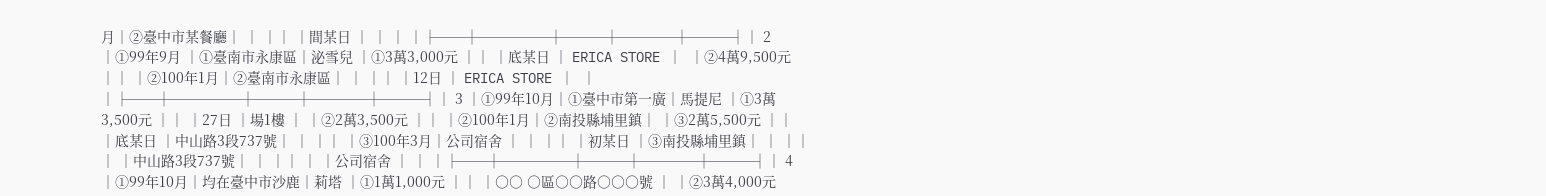月│②臺中市某餐廳│ │ ││ │間某日 │ │ │ │├──┼─────┼───┼────┼───┤│ 2 │①99年9月 │①臺南市永康區│泌雪兒 │①3萬3,000元 ││ │底某日 │ ERICA STORE │ │②4萬9,500元 ││ │②100年1月│②臺南市永康區│ │ ││ │12日 │ ERICA STORE │ │ │├──┼─────┼───┼────┼───┤│ 3 │①99年10月│①臺中市第一廣│馬提尼 │①3萬3,500元 ││ │27日 │場1樓 │ │②2萬3,500元 ││ │②100年1月│②南投縣埔里鎮│ │③2萬5,500元 ││ │底某日 │中山路3段737號│ │ ││ │③100年3月│公司宿舍 │ │ ││ │初某日 │③南投縣埔里鎮│ │ ││ │ │中山路3段737號│ │ ││ │ │公司宿舍 │ │ │├──┼─────┼───┼────┼───┤│ 4 │①99年10月│均在臺中市沙鹿│莉塔 │①1萬1,000元 ││ │○○ ○區○○路○○○號 │ │②3萬4,000元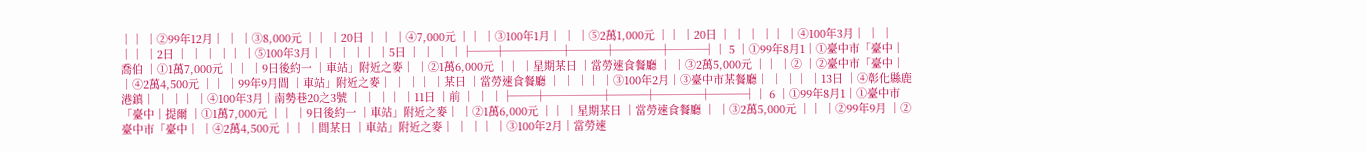││ │②99年12月│ │ │③8,000元 ││ │20日 │ │ │④7,000元 ││ │③100年1月│ │ │⑤2萬1,000元 ││ │20日 │ │ │ ││ │④100年3月│ │ │ ││ │2日 │ │ │ ││ │⑤100年3月│ │ │ ││ │5日 │ │ │ │├──┼─────┼───┼────┼───┤│ 5 │①99年8月1│①臺中市「臺中│喬伯 │①1萬7,000元 ││ │9日後約一 │車站」附近之麥│ │②1萬6,000元 ││ │星期某日 │當勞速食餐廳 │ │③2萬5,000元 ││ │② │②臺中市「臺中│ │④2萬4,500元 ││ │99年9月間 │車站」附近之麥│ │ ││ │某日 │當勞速食餐廳 │ │ ││ │③100年2月│③臺中市某餐廳│ │ ││ │13日 │④彰化縣鹿港鎮│ │ ││ │④100年3月│南勢巷20之3號 │ │ ││ │11日 │前 │ │ │├──┼─────┼───┼────┼───┤│ 6 │①99年8月1│①臺中市「臺中│提爾 │①1萬7,000元 ││ │9日後約一 │車站」附近之麥│ │②1萬6,000元 ││ │星期某日 │當勞速食餐廳 │ │③2萬5,000元 ││ │②99年9月 │②臺中市「臺中│ │④2萬4,500元 ││ │間某日 │車站」附近之麥│ │ ││ │③100年2月│當勞速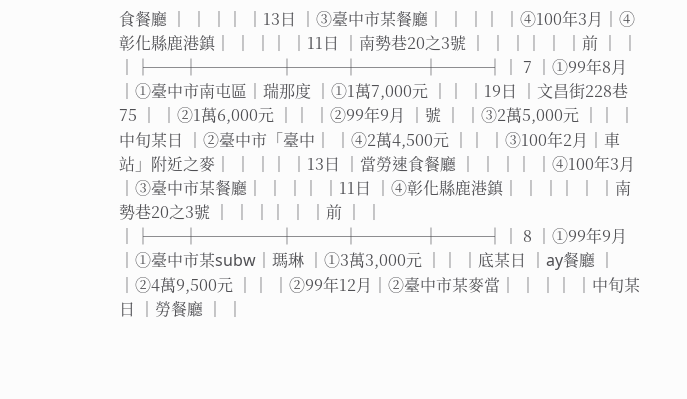食餐廳 │ │ ││ │13日 │③臺中市某餐廳│ │ ││ │④100年3月│④彰化縣鹿港鎮│ │ ││ │11日 │南勢巷20之3號 │ │ ││ │ │前 │ │ │├──┼─────┼───┼────┼───┤│ 7 │①99年8月 │①臺中市南屯區│瑞那度 │①1萬7,000元 ││ │19日 │文昌街228巷75 │ │②1萬6,000元 ││ │②99年9月 │號 │ │③2萬5,000元 ││ │中旬某日 │②臺中市「臺中│ │④2萬4,500元 ││ │③100年2月│車站」附近之麥│ │ ││ │13日 │當勞速食餐廳 │ │ ││ │④100年3月│③臺中市某餐廳│ │ ││ │11日 │④彰化縣鹿港鎮│ │ ││ │ │南勢巷20之3號 │ │ ││ │ │前 │ │ │├──┼─────┼───┼────┼───┤│ 8 │①99年9月 │①臺中市某subw│瑪琳 │①3萬3,000元 ││ │底某日 │ay餐廳 │ │②4萬9,500元 ││ │②99年12月│②臺中市某麥當│ │ ││ │中旬某日 │勞餐廳 │ │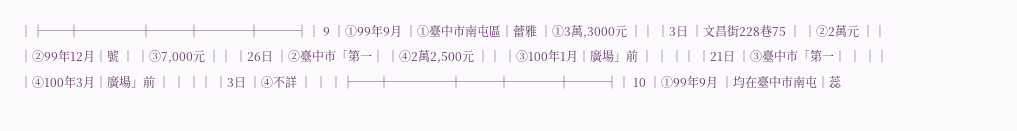│├──┼─────┼───┼────┼───┤│ 9 │①99年9月 │①臺中市南屯區│蕾雅 │①3萬,3000元 ││ │3日 │文昌街228巷75 │ │②2萬元 ││ │②99年12月│號 │ │③7,000元 ││ │26日 │②臺中市「第一│ │④2萬2,500元 ││ │③100年1月│廣場」前 │ │ ││ │21日 │③臺中市「第一│ │ ││ │④100年3月│廣場」前 │ │ ││ │3日 │④不詳 │ │ │├──┼─────┼───┼────┼───┤│ 10 │①99年9月 │均在臺中市南屯│蕊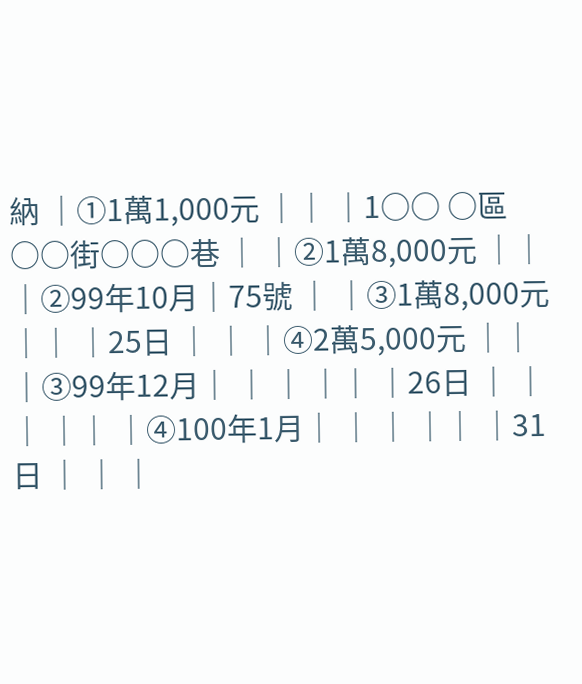納 │①1萬1,000元 ││ │1○○ ○區○○街○○○巷 │ │②1萬8,000元 ││ │②99年10月│75號 │ │③1萬8,000元 ││ │25日 │ │ │④2萬5,000元 ││ │③99年12月│ │ │ ││ │26日 │ │ │ ││ │④100年1月│ │ │ ││ │31日 │ │ │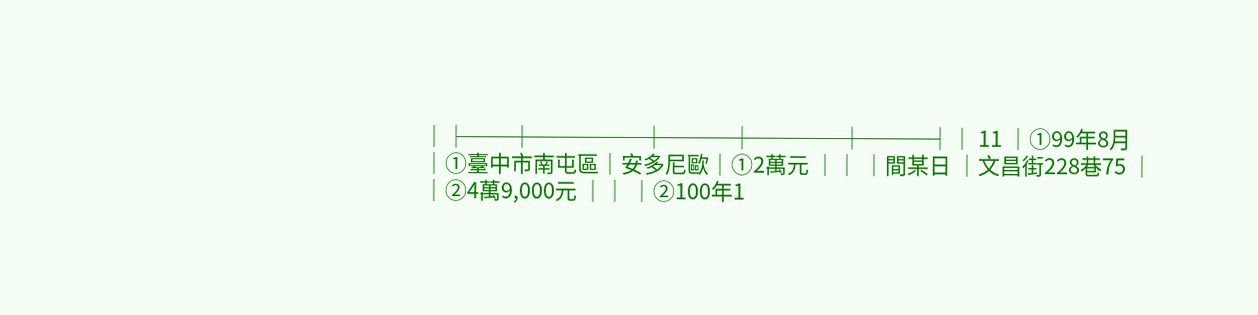│├──┼─────┼───┼────┼───┤│ 11 │①99年8月 │①臺中市南屯區│安多尼歐│①2萬元 ││ │間某日 │文昌街228巷75 │ │②4萬9,000元 ││ │②100年1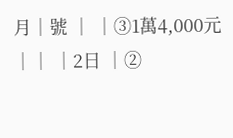月│號 │ │③1萬4,000元 ││ │2日 │②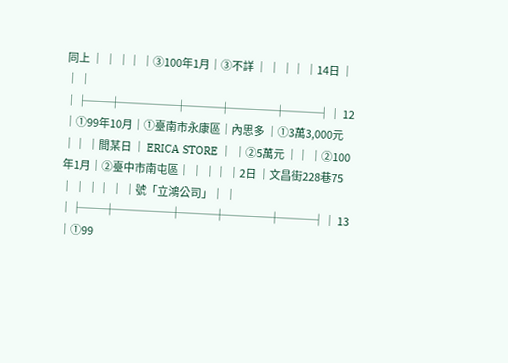同上 │ │ ││ │③100年1月│③不詳 │ │ ││ │14日 │ │ │ │├──┼─────┼───┼────┼───┤│ 12 │①99年10月│①臺南市永康區│內思多 │①3萬3,000元 ││ │間某日 │ ERICA STORE │ │②5萬元 ││ │②100年1月│②臺中市南屯區│ │ ││ │2日 │文昌街228巷75 │ │ ││ │ │號「立鴻公司」│ │ │├──┼─────┼───┼────┼───┤│ 13 │①99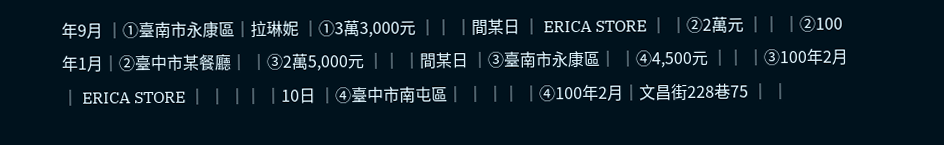年9月 │①臺南市永康區│拉琳妮 │①3萬3,000元 ││ │間某日 │ ERICA STORE │ │②2萬元 ││ │②100年1月│②臺中市某餐廳│ │③2萬5,000元 ││ │間某日 │③臺南市永康區│ │④4,500元 ││ │③100年2月│ ERICA STORE │ │ ││ │10日 │④臺中市南屯區│ │ ││ │④100年2月│文昌街228巷75 │ │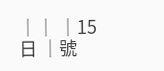││ │15日 │號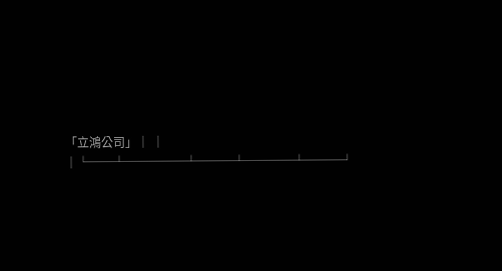「立鴻公司」│ │ │└──┴─────┴───┴────┴───┘